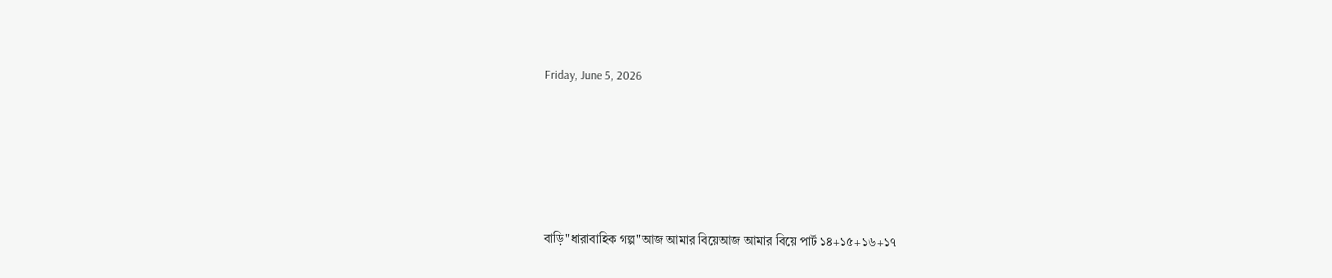Friday, June 5, 2026







বাড়ি"ধারাবাহিক গল্প"আজ আমার বিয়েআজ আমার বিয়ে পার্ট ১৪+১৫+১৬+১৭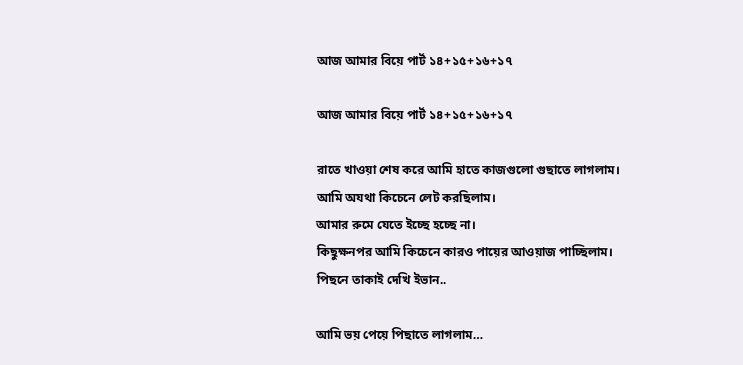আজ আমার বিয়ে পার্ট ১৪+১৫+১৬+১৭

আজ আমার বিয়ে পার্ট ১৪+১৫+১৬+১৭

রাতে খাওয়া শেষ করে আমি হাতে কাজগুলো গুছাতে লাগলাম।
আমি অযথা কিচেনে লেট করছিলাম।
আমার রুমে যেতে ইচ্ছে হচ্ছে না।
কিছুক্ষনপর আমি কিচেনে কারও পায়ের আওয়াজ পাচ্ছিলাম।
পিছনে তাকাই দেখি ইভান..

আমি ভয় পেয়ে পিছাতে লাগলাম…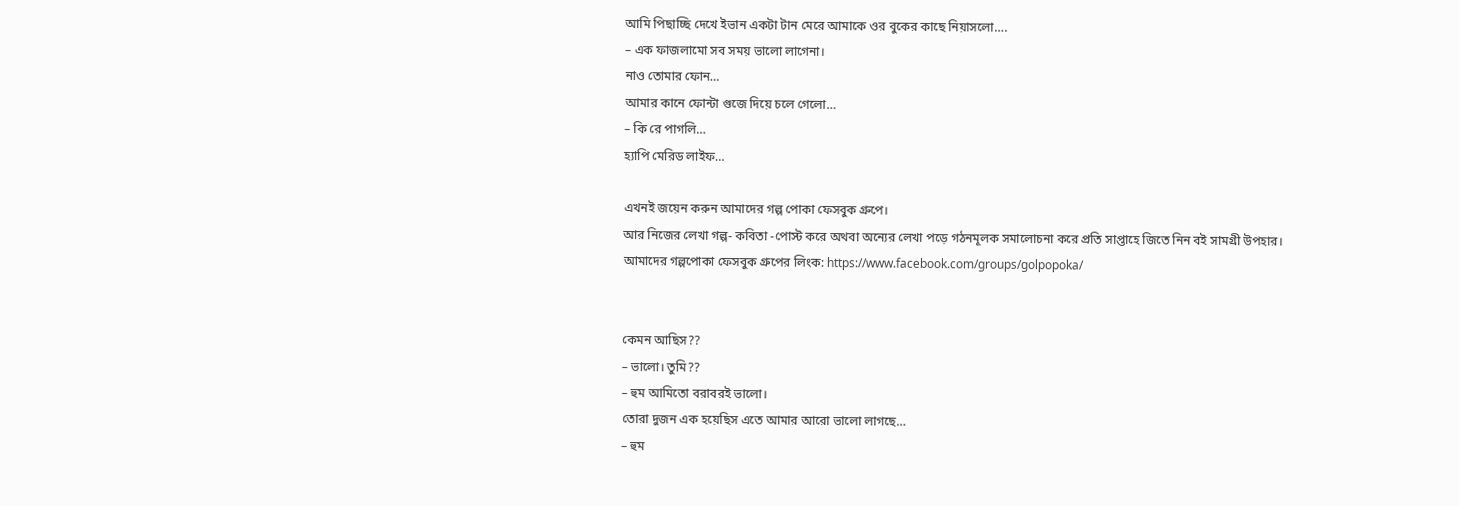আমি পিছাচ্ছি দেখে ইভান একটা টান মেরে আমাকে ওর বুকের কাছে নিয়াসলো….
– এক ফাজলামো সব সময় ভালো লাগেনা।
নাও তোমার ফোন…
আমার কানে ফোন্টা গুজে দিয়ে চলে গেলো…
– কি রে পাগলি…
হ্যাপি মেরিড লাইফ…

এখনই জয়েন করুন আমাদের গল্প পোকা ফেসবুক গ্রুপে।
আর নিজের লেখা গল্প- কবিতা -পোস্ট করে অথবা অন্যের লেখা পড়ে গঠনমূলক সমালোচনা করে প্রতি সাপ্তাহে জিতে নিন বই সামগ্রী উপহার।
আমাদের গল্পপোকা ফেসবুক গ্রুপের লিংক: https://www.facebook.com/groups/golpopoka/


কেমন আছিস??
– ভালো। তুমি??
– হুম আমিতো বরাবরই ভালো।
তোরা দুজন এক হয়েছিস এতে আমার আরো ভালো লাগছে…
– হুম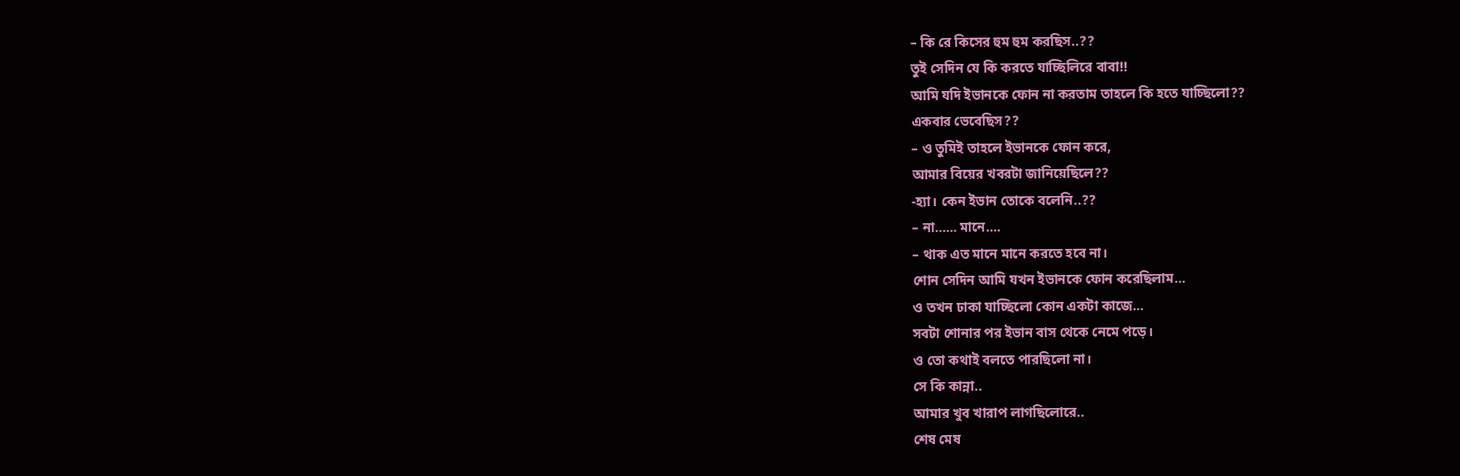– কি রে কিসের হুম হুম করছিস..??
তুই সেদিন যে কি করতে যাচ্ছিলিরে বাবা!!
আমি যদি ইভানকে ফোন না করতাম তাহলে কি হতে যাচ্ছিলো??
একবার ভেবেছিস??
– ও তুমিই তাহলে ইভানকে ফোন করে,
আমার বিয়ের খবরটা জানিয়েছিলে??
-হ্যা। কেন ইভান তোকে বলেনি..??
– না…… মানে….
– থাক এত মানে মানে করতে হবে না।
শোন সেদিন আমি যখন ইভানকে ফোন করেছিলাম…
ও তখন ঢাকা যাচ্ছিলো কোন একটা কাজে…
সবটা শোনার পর ইভান বাস থেকে নেমে পড়ে।
ও তো কথাই বলতে পারছিলো না।
সে কি কান্না..
আমার খুব খারাপ লাগছিলোরে..
শেষ মেষ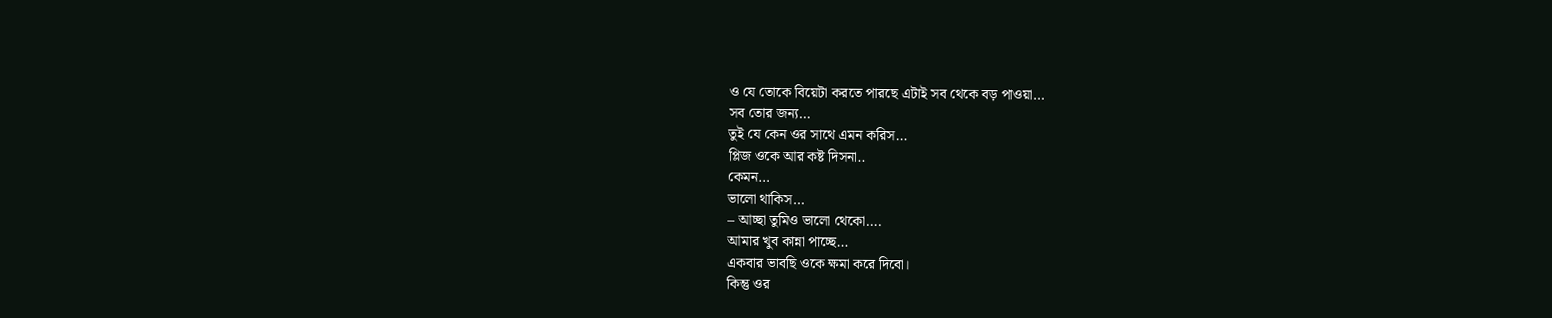ও যে তোকে বিয়েটা করতে পারছে এটাই সব থেকে বড় পাওয়া…
সব তোর জন্য…
তুই যে কেন ওর সাথে এমন করিস…
প্লিজ ওকে আর কষ্ট দিসনা..
কেমন…
ভালো থাকিস…
– আচ্ছা তুমিও ভালো থেকো….
আমার খুব কান্না পাচ্ছে…
একবার ভাবছি ওকে ক্ষমা করে দিবো।
কিন্তু ওর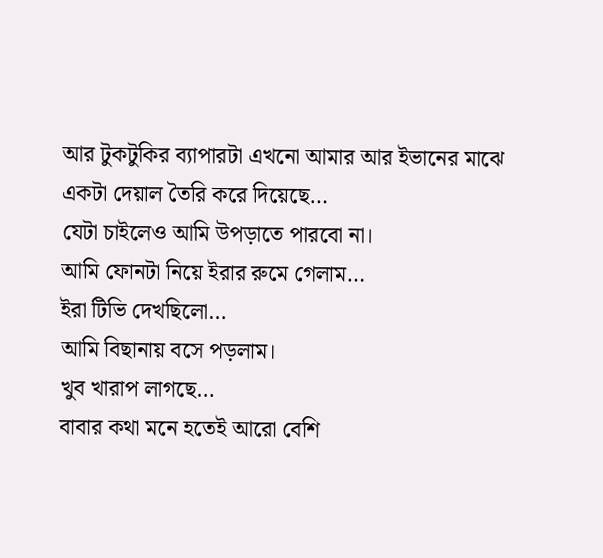আর টুকটুকির ব্যাপারটা এখনো আমার আর ইভানের মাঝে একটা দেয়াল তৈরি করে দিয়েছে…
যেটা চাইলেও আমি উপড়াতে পারবো না।
আমি ফোনটা নিয়ে ইরার রুমে গেলাম…
ইরা টিভি দেখছিলো…
আমি বিছানায় বসে পড়লাম।
খুব খারাপ লাগছে…
বাবার কথা মনে হতেই আরো বেশি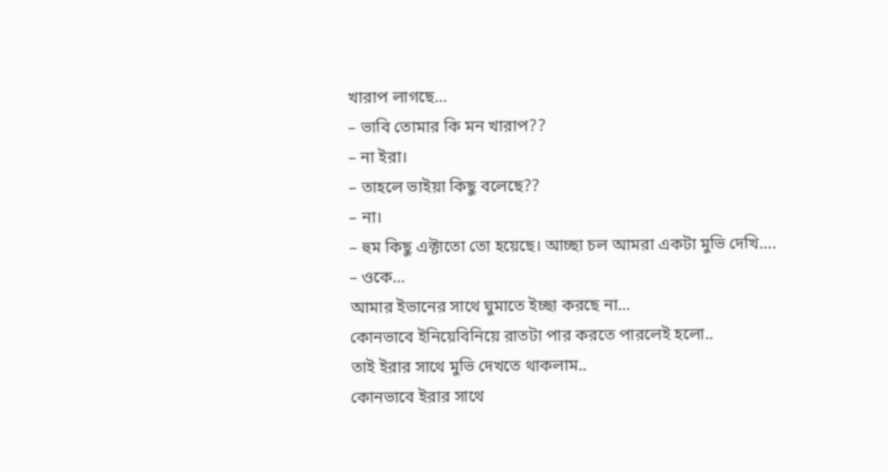খারাপ লাগছে…
– ভাবি তোমার কি মন খারাপ??
– না ইরা।
– তাহলে ভাইয়া কিছু বলেছে??
– না।
– হুম কিছু এক্টাতো তো হয়েছে। আচ্ছা চল আমরা একটা মুভি দেখি….
– ওকে…
আমার ইভানের সাথে ঘুমাতে ইচ্ছা করছে না…
কোনভাবে ইনিয়েবিনিয়ে রাতটা পার করতে পারলেই হলো..
তাই ইরার সাথে মুভি দেখতে থাকলাম..
কোনভাবে ইরার সাথে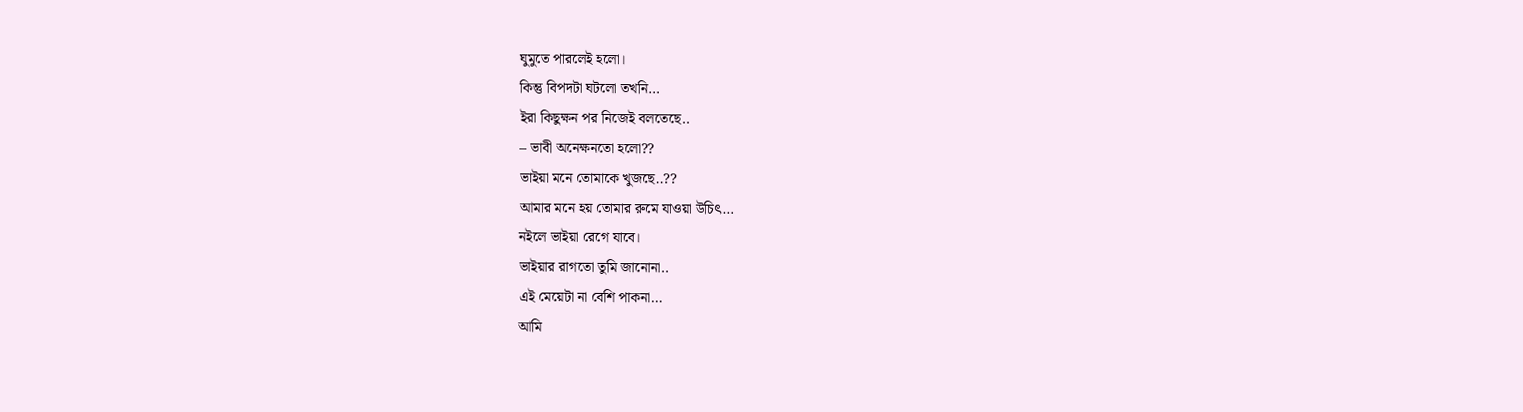ঘুমুতে পারলেই হলো।
কিন্তু বিপদটা ঘটলো তখনি…
ইরা কিছুক্ষন পর নিজেই বলতেছে..
– ভাবী অনেক্ষনতো হলো??
ভাইয়া মনে তোমাকে খুজছে..??
আমার মনে হয় তোমার রুমে যাওয়া উচিৎ…
নইলে ভাইয়া রেগে যাবে।
ভাইয়ার রাগতো তুমি জানোনা..
এই মেয়েটা না বেশি পাকনা…
আমি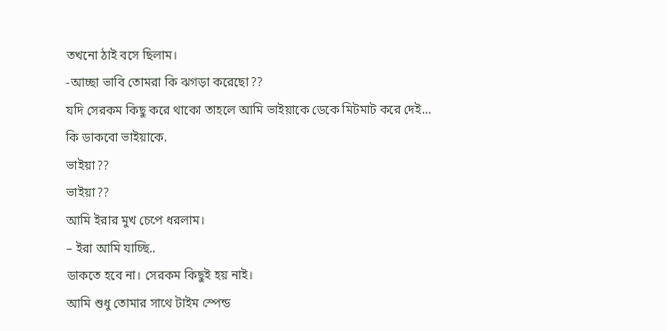তখনো ঠাই বসে ছিলাম।
-আচ্ছা ভাবি তোমরা কি ঝগড়া করেছো??
যদি সেরকম কিছু করে থাকো তাহলে আমি ভাইয়াকে ডেকে মিটমাট করে দেই…
কি ডাকবো ভাইয়াকে.
ভাইয়া??
ভাইয়া??
আমি ইরার মুখ চেপে ধরলাম।
– ইরা আমি যাচ্ছি..
ডাকতে হবে না। সেরকম কিছুই হয় নাই।
আমি শুধু তোমার সাথে টাইম স্পেন্ড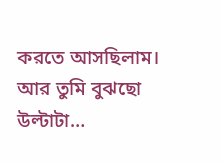করতে আসছিলাম।
আর তুমি বুঝছো উল্টাটা…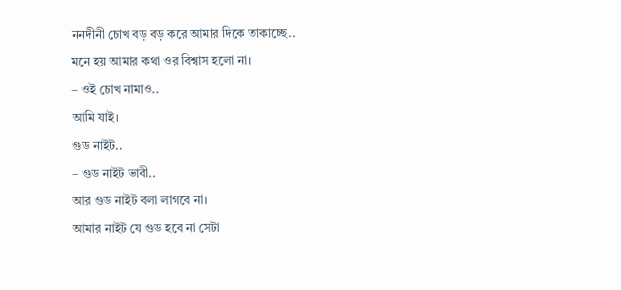ননদীনী চোখ বড় বড় করে আমার দিকে তাকাচ্ছে..
মনে হয় আমার কথা ওর বিশ্বাস হলো না।
– ওই চোখ নামাও..
আমি যাই।
গুড নাইট..
– গুড নাইট ভাবী..
আর গুড নাইট বলা লাগবে না।
আমার নাইট যে গুড হবে না সেটা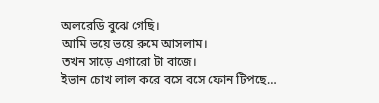অলরেডি বুঝে গেছি।
আমি ভয়ে ভয়ে রুমে আসলাম।
তখন সাড়ে এগারো টা বাজে।
ইভান চোখ লাল করে বসে বসে ফোন টিপছে…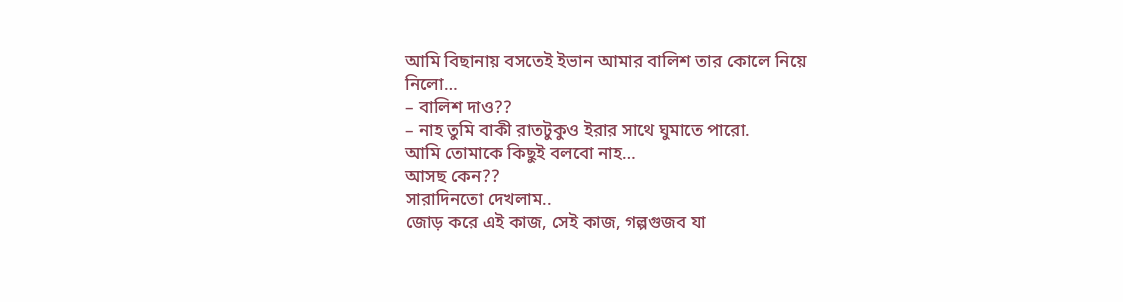আমি বিছানায় বসতেই ইভান আমার বালিশ তার কোলে নিয়ে নিলো…
– বালিশ দাও??
– নাহ তুমি বাকী রাতটুকুও ইরার সাথে ঘুমাতে পারো.
আমি তোমাকে কিছুই বলবো নাহ…
আসছ কেন??
সারাদিনতো দেখলাম..
জোড় করে এই কাজ, সেই কাজ, গল্পগুজব যা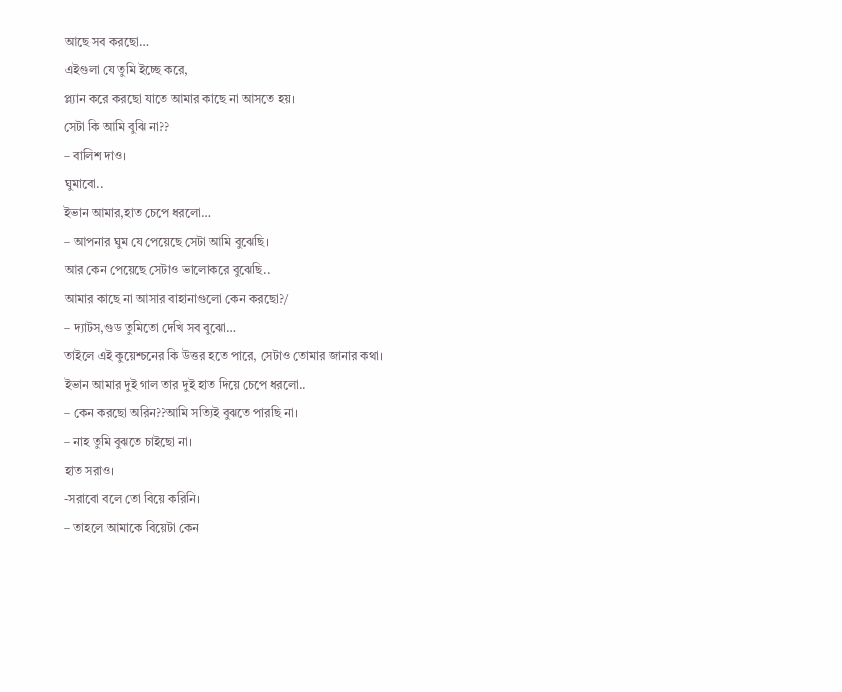আছে সব করছো…
এইগুলা যে তুমি ইচ্ছে করে,
প্ল্যান করে করছো যাতে আমার কাছে না আসতে হয়।
সেটা কি আমি বুঝি না??
– বালিশ দাও।
ঘুমাবো..
ইভান আমার,হাত চেপে ধরলো…
– আপনার ঘুম যে পেয়েছে সেটা আমি বুঝেছি।
আর কেন পেয়েছে সেটাও ভালোকরে বুঝেছি..
আমার কাছে না আসার বাহানাগুলো কেন করছো?/
– দ্যাটস,গুড তুমিতো দেখি সব বুঝো…
তাইলে এই কুয়েশ্চনের কি উত্তর হতে পারে, সেটাও তোমার জানার কথা।
ইভান আমার দুই গাল তার দুই হাত দিয়ে চেপে ধরলো..
– কেন করছো অরিন??আমি সত্যিই বুঝতে পারছি না।
– নাহ তুমি বুঝতে চাইছো না।
হাত সরাও।
-সরাবো বলে তো বিয়ে করিনি।
– তাহলে আমাকে বিয়েটা কেন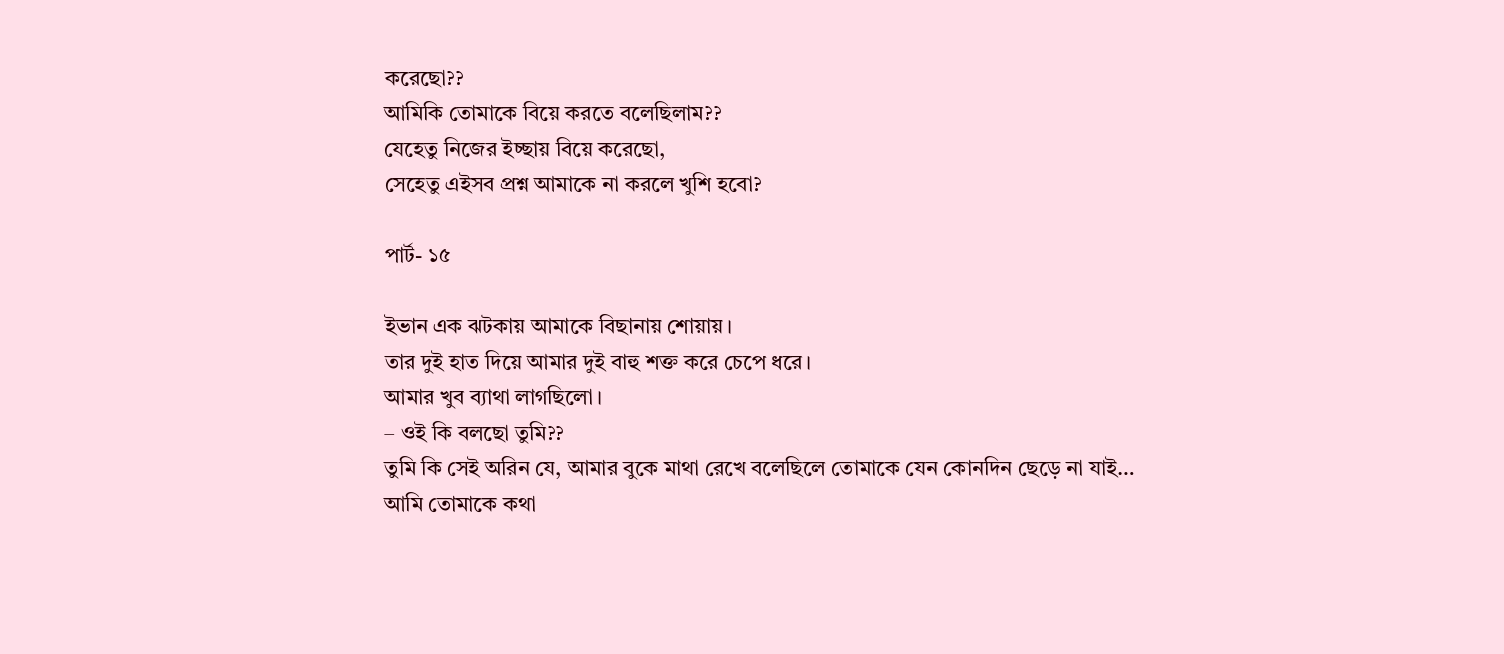করেছো??
আমিকি তোমাকে বিয়ে করতে বলেছিলাম??
যেহেতু নিজের ইচ্ছায় বিয়ে করেছো,
সেহেতু এইসব প্রশ্ন আমাকে না করলে খুশি হবো?

পার্ট- ১৫

ইভান এক ঝটকায় আমাকে বিছানায় শোয়ায়।
তার দুই হাত দিয়ে আমার দুই বাহু শক্ত করে চেপে ধরে।
আমার খুব ব্যাথা লাগছিলো।
– ওই কি বলছো তুমি??
তুমি কি সেই অরিন যে, আমার বুকে মাথা রেখে বলেছিলে তোমাকে যেন কোনদিন ছেড়ে না যাই…
আমি তোমাকে কথা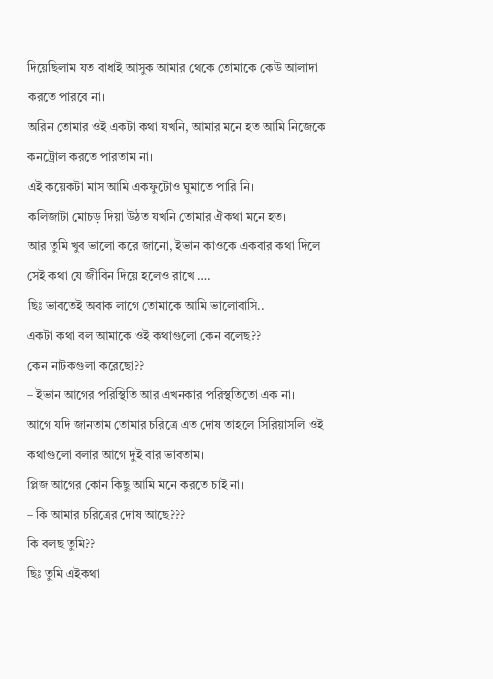দিয়েছিলাম যত বাধাই আসুক আমার থেকে তোমাকে কেউ আলাদা করতে পারবে না।
অরিন তোমার ওই একটা কথা যখনি, আমার মনে হত আমি নিজেকে কনট্রোল করতে পারতাম না।
এই কয়েকটা মাস আমি একফুটোও ঘুমাতে পারি নি।
কলিজাটা মোচড় দিয়া উঠত যখনি তোমার ঐকথা মনে হত।
আর তুমি খুব ভালো করে জানো, ইভান কাওকে একবার কথা দিলে সেই কথা যে জীবিন দিয়ে হলেও রাখে ….
ছিঃ ভাবতেই অবাক লাগে তোমাকে আমি ভালোবাসি..
একটা কথা বল আমাকে ওই কথাগুলো কেন বলেছ??
কেন নাটকগুলা করেছো??
– ইভান আগের পরিস্থিতি আর এখনকার পরিস্থতিতো এক না।
আগে যদি জানতাম তোমার চরিত্রে এত দোষ তাহলে সিরিয়াসলি ওই কথাগুলো বলার আগে দুই বার ভাবতাম।
প্লিজ আগের কোন কিছু আমি মনে করতে চাই না।
– কি আমার চরিত্রের দোষ আছে???
কি বলছ তুমি??
ছিঃ তুমি এইকথা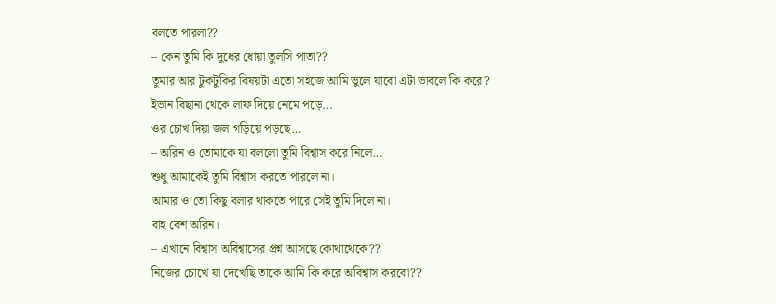বলতে পারলা??
– কেন তুমি কি দুধের ধোয়া তুলসি পাতা??
তুমার আর টুকটুকির বিষয়টা এতো সহজে আমি ভুলে যাবো এটা ভাবলে কি করে?
ইভান বিছানা থেকে লাফ দিয়ে নেমে পড়ে…
ওর চোখ দিয়া জল গড়িয়ে পড়ছে…
– অরিন ও তোমাকে যা বললো তুমি বিশ্বাস করে নিলে…
শুধু আমাকেই তুমি বিশ্বাস করতে পারলে না।
আমার ও তো কিছু বলার থাকতে পারে সেই তুমি দিলে না।
বাহ বেশ অরিন।
– এখানে বিশ্বাস অবিশ্বাসের প্রশ্ন আসছে কোথাথেকে??
নিজের চোখে যা দেখেছি তাকে আমি কি করে অবিশ্বাস করবো??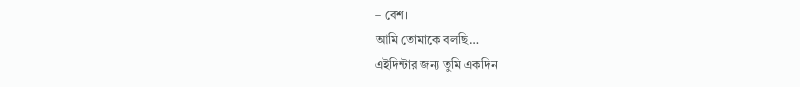– বেশ।
আমি তোমাকে বলছি…
এইদিন্টার জন্য তুমি একদিন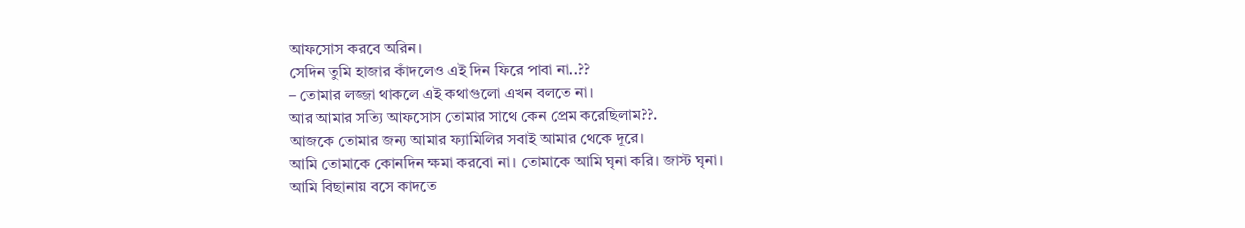আফসোস করবে অরিন।
সেদিন তুমি হাজার কাঁদলেও এই দিন ফিরে পাবা না..??
– তোমার লজ্জা থাকলে এই কথাগুলো এখন বলতে না।
আর আমার সত্যি আফসোস তোমার সাথে কেন প্রেম করেছিলাম??.
আজকে তোমার জন্য আমার ফ্যামিলির সবাই আমার থেকে দূরে।
আমি তোমাকে কোনদিন ক্ষমা করবো না। তোমাকে আমি ঘৃনা করি। জাস্ট ঘৃনা।
আমি বিছানায় বসে কাদতে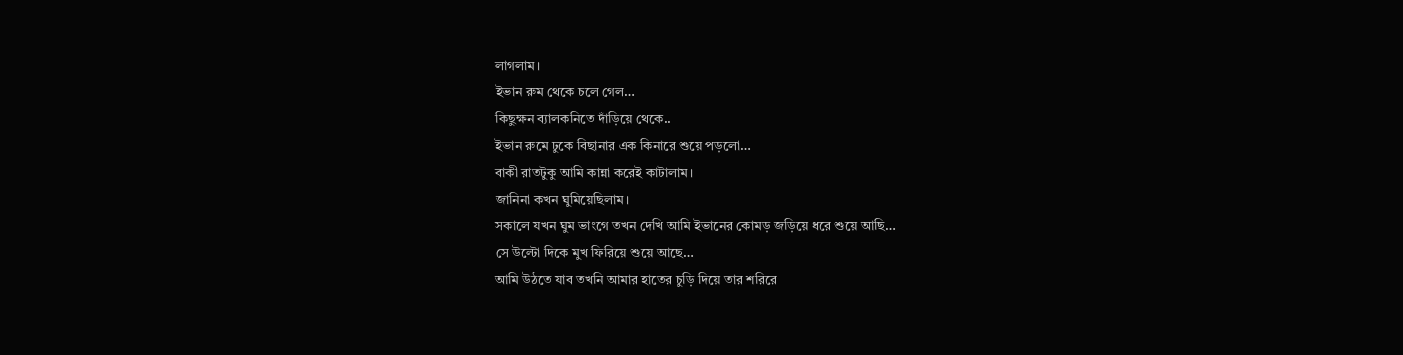লাগলাম।
ইভান রুম থেকে চলে গেল…
কিছুক্ষন ব্যালকনিতে দাঁড়িয়ে থেকে..
ইভান রুমে ঢুকে বিছানার এক কিনারে শুয়ে পড়লো…
বাকী রাতটুকু আমি কান্না করেই কাটালাম।
জানিনা কখন ঘুমিয়েছিলাম।
সকালে যখন ঘুম ভাংগে তখন দেখি আমি ইভানের কোমড় জড়িয়ে ধরে শুয়ে আছি…
সে উল্টো দিকে মুখ ফিরিয়ে শুয়ে আছে…
আমি উঠতে যাব তখনি আমার হাতের চুড়ি দিয়ে তার শরিরে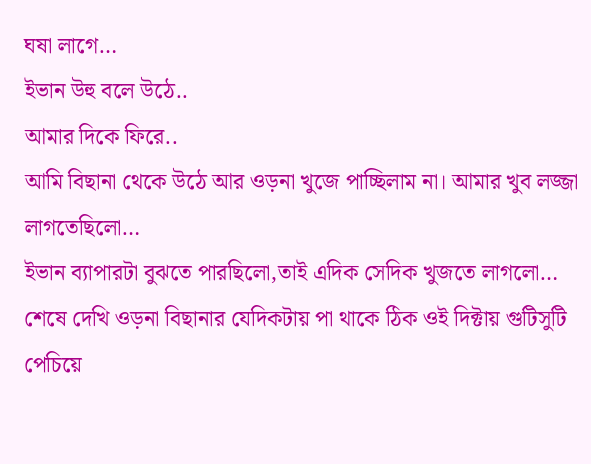ঘষা লাগে…
ইভান উহু বলে উঠে..
আমার দিকে ফিরে..
আমি বিছানা থেকে উঠে আর ওড়না খুজে পাচ্ছিলাম না। আমার খুব লজ্জা লাগতেছিলো…
ইভান ব্যাপারটা বুঝতে পারছিলো,তাই এদিক সেদিক খুজতে লাগলো…
শেষে দেখি ওড়না বিছানার যেদিকটায় পা থাকে ঠিক ওই দিক্টায় গুটিসুটি পেচিয়ে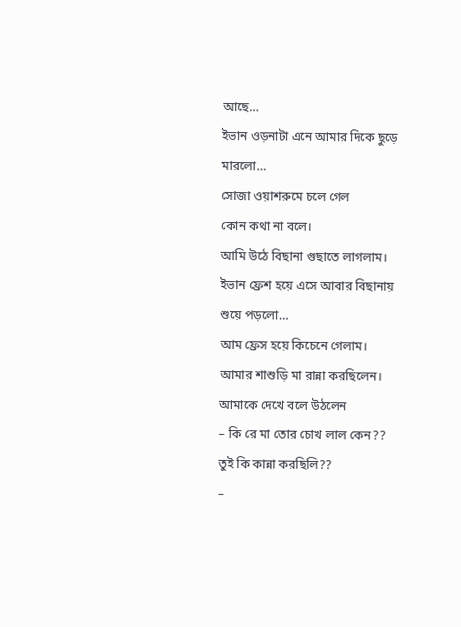আছে…
ইভান ওড়নাটা এনে আমার দিকে ছুড়ে মারলো…
সোজা ওয়াশরুমে চলে গেল
কোন কথা না বলে।
আমি উঠে বিছানা গুছাতে লাগলাম। ইভান ফ্রেশ হয়ে এসে আবার বিছানায় শুয়ে পড়লো…
আম ফ্রেস হয়ে কিচেনে গেলাম।
আমার শাশুড়ি মা রান্না করছিলেন।
আমাকে দেখে বলে উঠলেন
– কি রে মা তোর চোখ লাল কেন??
তুই কি কান্না করছিলি??
–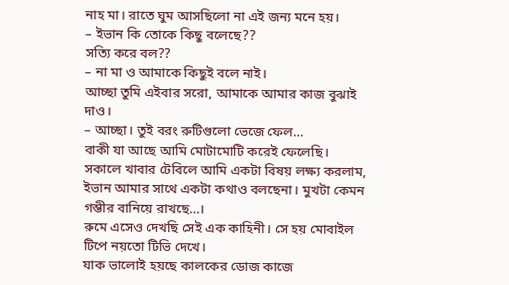নাহ মা। রাতে ঘুম আসছিলো না এই জন্য মনে হয়।
– ইভান কি তোকে কিছু বলেছে??
সত্যি করে বল??
– না মা ও আমাকে কিছুই বলে নাই।
আচ্ছা তুমি এইবার সরো, আমাকে আমার কাজ বুঝাই দাও।
– আচ্ছা। তুই বরং রুটিগুলো ভেজে ফেল…
বাকী যা আছে আমি মোটামোটি করেই ফেলেছি।
সকালে খাবার টেবিলে আমি একটা বিষয় লক্ষ্য করলাম,
ইভান আমার সাথে একটা কথাও বলছেনা। মুখটা কেমন গম্ভীর বানিয়ে রাখছে…।
রুমে এসেও দেখছি সেই এক কাহিনী। সে হয় মোবাইল টিপে নয়তো টিভি দেখে।
যাক ভালোই হয়ছে কালকের ডোজ কাজে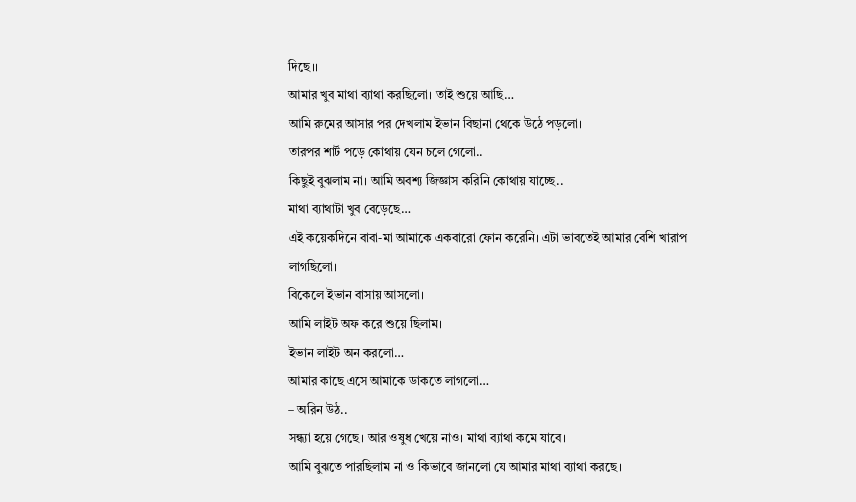দিছে।।
আমার খুব মাথা ব্যাথা করছিলো। তাই শুয়ে আছি…
আমি রুমের আসার পর দেখলাম ইভান বিছানা থেকে উঠে পড়লো।
তারপর শার্ট পড়ে কোথায় যেন চলে গেলো..
কিছুই বুঝলাম না। আমি অবশ্য জিজ্ঞাস করিনি কোথায় যাচ্ছে..
মাথা ব্যাথাটা খুব বেড়েছে…
এই কয়েকদিনে বাবা-মা আমাকে একবারো ফোন করেনি। এটা ভাবতেই আমার বেশি খারাপ লাগছিলো।
বিকেলে ইভান বাসায় আসলো।
আমি লাইট অফ করে শুয়ে ছিলাম।
ইভান লাইট অন করলো…
আমার কাছে এসে আমাকে ডাকতে লাগলো…
– অরিন উঠ..
সন্ধ্যা হয়ে গেছে। আর ওষুধ খেয়ে নাও। মাথা ব্যাথা কমে যাবে।
আমি বুঝতে পারছিলাম না ও কিভাবে জানলো যে আমার মাথা ব্যাথা করছে।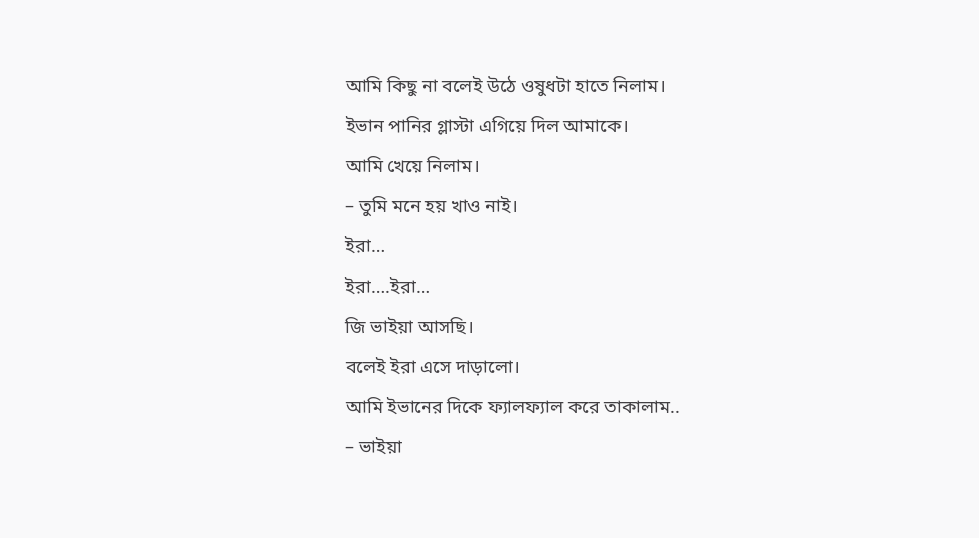আমি কিছু না বলেই উঠে ওষুধটা হাতে নিলাম।
ইভান পানির গ্লাস্টা এগিয়ে দিল আমাকে।
আমি খেয়ে নিলাম।
– তুমি মনে হয় খাও নাই।
ইরা…
ইরা….ইরা…
জি ভাইয়া আসছি।
বলেই ইরা এসে দাড়ালো।
আমি ইভানের দিকে ফ্যালফ্যাল করে তাকালাম..
– ভাইয়া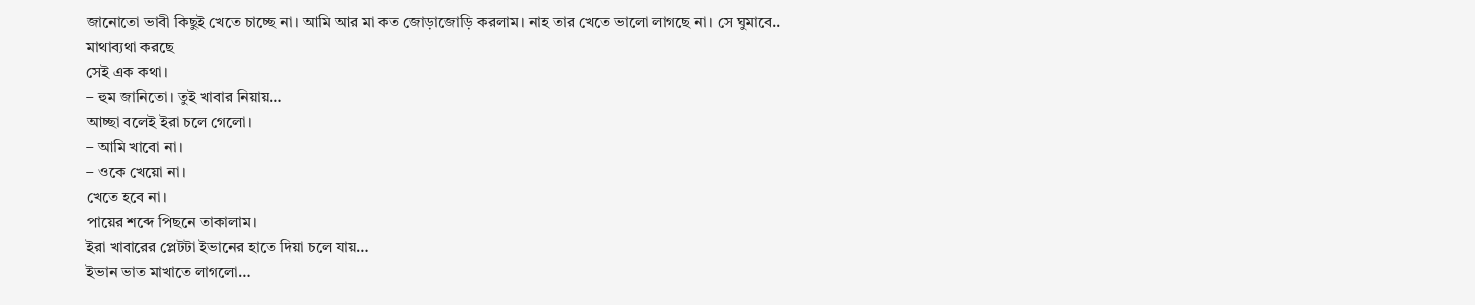জানোতো ভাবী কিছুই খেতে চাচ্ছে না। আমি আর মা কত জোড়াজোড়ি করলাম। নাহ তার খেতে ভালো লাগছে না। সে ঘুমাবে..
মাথাব্যথা করছে
সেই এক কথা।
– হুম জানিতো। তুই খাবার নিয়ায়…
আচ্ছা বলেই ইরা চলে গেলো।
– আমি খাবো না।
– ওকে খেয়ো না।
খেতে হবে না।
পায়ের শব্দে পিছনে তাকালাম।
ইরা খাবারের প্লেটটা ইভানের হাতে দিয়া চলে যায়…
ইভান ভাত মাখাতে লাগলো…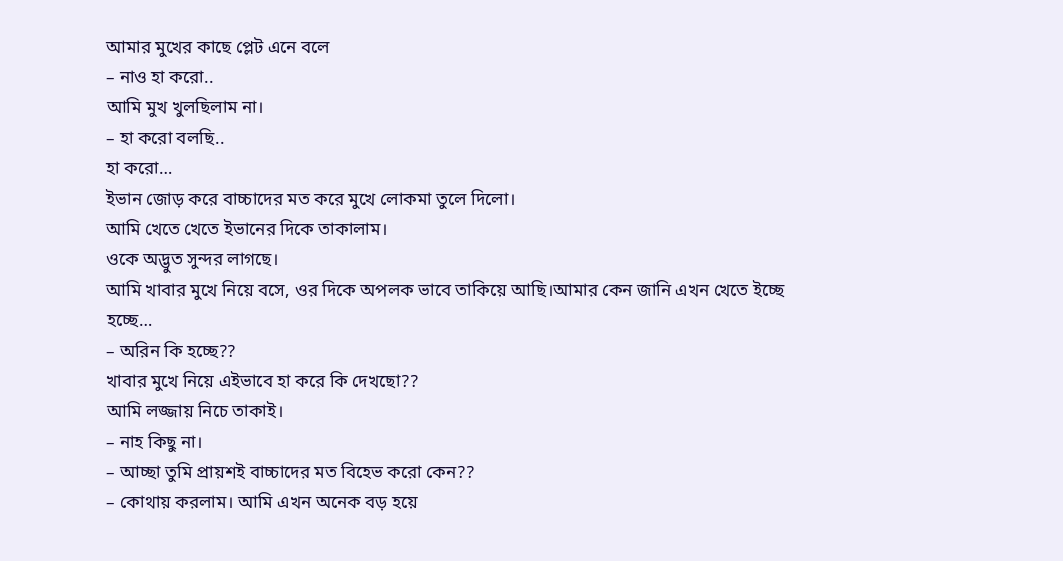আমার মুখের কাছে প্লেট এনে বলে
– নাও হা করো..
আমি মুখ খুলছিলাম না।
– হা করো বলছি..
হা করো…
ইভান জোড় করে বাচ্চাদের মত করে মুখে লোকমা তুলে দিলো।
আমি খেতে খেতে ইভানের দিকে তাকালাম।
ওকে অদ্ভুত সুন্দর লাগছে।
আমি খাবার মুখে নিয়ে বসে, ওর দিকে অপলক ভাবে তাকিয়ে আছি।আমার কেন জানি এখন খেতে ইচ্ছে হচ্ছে…
– অরিন কি হচ্ছে??
খাবার মুখে নিয়ে এইভাবে হা করে কি দেখছো??
আমি লজ্জায় নিচে তাকাই।
– নাহ কিছু না।
– আচ্ছা তুমি প্রায়শই বাচ্চাদের মত বিহেভ করো কেন??
– কোথায় করলাম। আমি এখন অনেক বড় হয়ে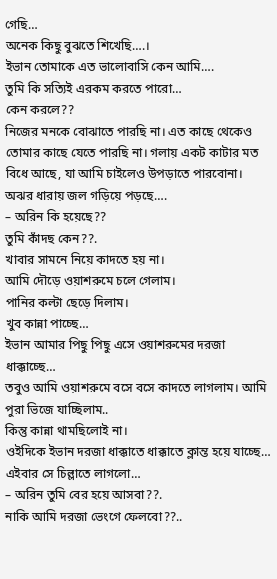গেছি…
অনেক কিছু বুঝতে শিখেছি….।
ইভান তোমাকে এত ভালোবাসি কেন আমি….
তুমি কি সত্যিই এরকম করতে পারো…
কেন করলে??
নিজের মনকে বোঝাতে পারছি না। এত কাছে থেকেও তোমার কাছে যেতে পারছি না। গলায় একট কাটার মত বিধে আছে, যা আমি চাইলেও উপড়াতে পারবোনা।
অঝর ধারায় জল গড়িয়ে পড়ছে….
– অরিন কি হয়েছে??
তুমি কাঁদছ কেন??.
খাবার সামনে নিয়ে কাদতে হয় না।
আমি দৌড়ে ওয়াশরুমে চলে গেলাম।
পানির কল্টা ছেড়ে দিলাম।
খুব কান্না পাচ্ছে…
ইভান আমার পিছু পিছু এসে ওয়াশরুমের দরজা ধাক্কাচ্ছে…
তবুও আমি ওয়াশরুমে বসে বসে কাদতে লাগলাম। আমি পুরা ভিজে যাচ্ছিলাম..
কিন্তু কান্না থামছিলোই না।
ওইদিকে ইভান দরজা ধাক্কাতে ধাক্কাতে ক্লান্ত হয়ে যাচ্ছে…
এইবার সে চিল্লাতে লাগলো…
– অরিন তুমি বের হয়ে আসবা??.
নাকি আমি দরজা ভেংগে ফেলবো??..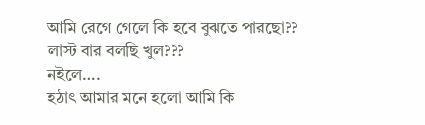আমি রেগে গেলে কি হবে বুঝতে পারছো??
লাস্ট বার বলছি খুল???
নইলে….
হঠাৎ আমার মনে হলো আমি কি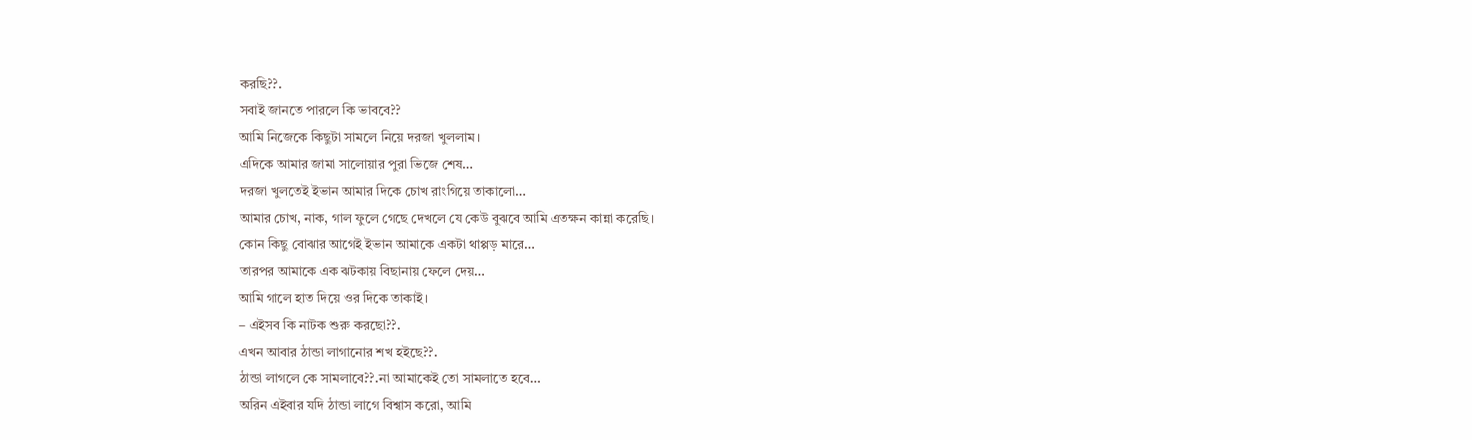করছি??.
সবাই জানতে পারলে কি ভাববে??
আমি নিজেকে কিছুটা সামলে নিয়ে দরজা খুললাম।
এদিকে আমার জামা সালোয়ার পুরা ভিজে শেষ…
দরজা খুলতেই ইভান আমার দিকে চোখ রাংগিয়ে তাকালো…
আমার চোখ, নাক, গাল ফুলে গেছে দেখলে যে কেউ বুঝবে আমি এতক্ষন কান্না করেছি।
কোন কিছু বোঝার আগেই ইভান আমাকে একটা থাপ্পড় মারে…
তারপর আমাকে এক ঝটকায় বিছানায় ফেলে দেয়…
আমি গালে হাত দিয়ে ওর দিকে তাকাই।
– এইসব কি নাটক শুরু করছো??.
এখন আবার ঠান্ডা লাগানোর শখ হইছে??.
ঠান্ডা লাগলে কে সামলাবে??.না আমাকেই তো সামলাতে হবে…
অরিন এইবার যদি ঠান্ডা লাগে বিশ্বাস করো, আমি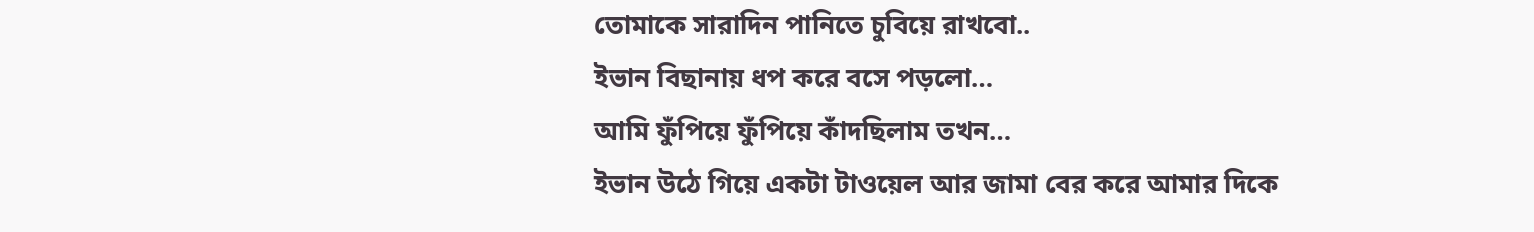তোমাকে সারাদিন পানিতে চুবিয়ে রাখবো..
ইভান বিছানায় ধপ করে বসে পড়লো…
আমি ফুঁপিয়ে ফুঁপিয়ে কাঁদছিলাম তখন…
ইভান উঠে গিয়ে একটা টাওয়েল আর জামা বের করে আমার দিকে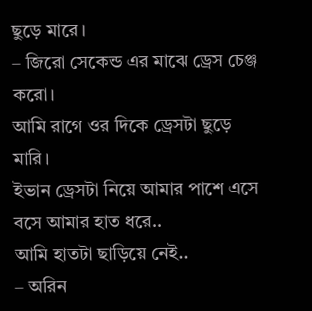ছুড়ে মারে।
– জিরো সেকেন্ড এর মাঝে ড্রেস চেঞ্জ করো।
আমি রাগে ওর দিকে ড্রেসটা ছুড়ে মারি।
ইভান ড্রেসটা নিয়ে আমার পাশে এসে বসে আমার হাত ধরে..
আমি হাতটা ছাড়িয়ে নেই..
– অরিন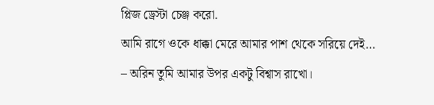প্লিজ ড্রেস্টা চেঞ্জ করো.
আমি রাগে ওকে ধাক্কা মেরে আমার পাশ থেকে সরিয়ে দেই…
– অরিন তুমি আমার উপর একটু বিশ্বাস রাখো।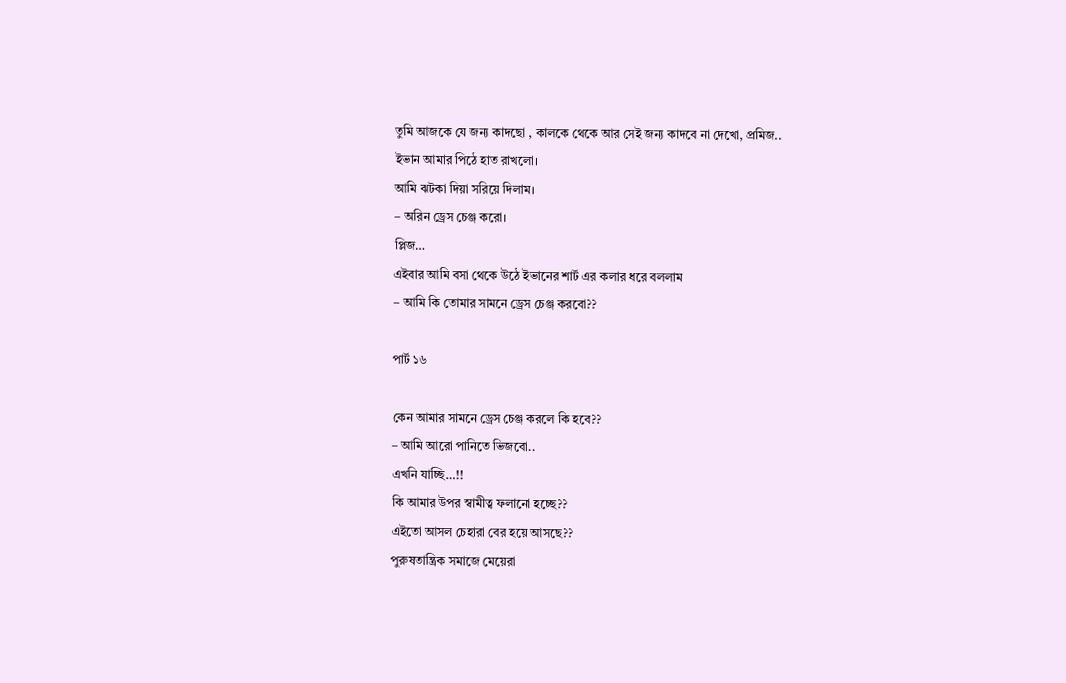তুমি আজকে যে জন্য কাদছো , কালকে থেকে আর সেই জন্য কাদবে না দেখো, প্রমিজ..
ইভান আমার পিঠে হাত রাখলো।
আমি ঝটকা দিয়া সরিয়ে দিলাম।
– অরিন ড্রেস চেঞ্জ করো।
প্লিজ…
এইবার আমি বসা থেকে উঠে ইভানের শার্ট এর কলার ধরে বললাম
– আমি কি তোমার সামনে ড্রেস চেঞ্জ করবো??

পার্ট ১৬

কেন আমার সামনে ড্রেস চেঞ্জ করলে কি হবে??
– আমি আরো পানিতে ভিজবো..
এখনি যাচ্ছি…!!
কি আমার উপর স্বামীত্ব ফলানো হচ্ছে??
এইতো আসল চেহারা বের হয়ে আসছে??
পুরুষতান্ত্রিক সমাজে মেয়েরা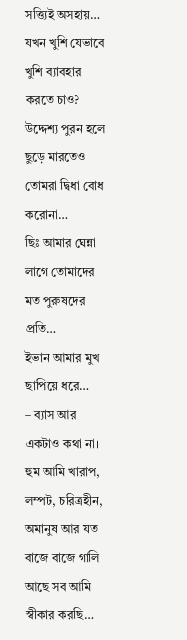সত্ত্যিই অসহায়…
যখন খুশি যেভাবে খুশি ব্যাবহার করতে চাও? উদ্দেশ্য পুরন হলে ছুড়ে মারতেও তোমরা দ্বিধা বোধ করোনা…
ছিঃ আমার ঘেন্না লাগে তোমাদের মত পুরুষদের প্রতি…
ইভান আমার মুখ ছাপিয়ে ধরে…
– ব্যাস আর একটাও কথা না। হুম আমি খারাপ, লম্পট, চরিত্রহীন, অমানুষ আর যত বাজে বাজে গালি আছে সব আমি স্বীকার করছি…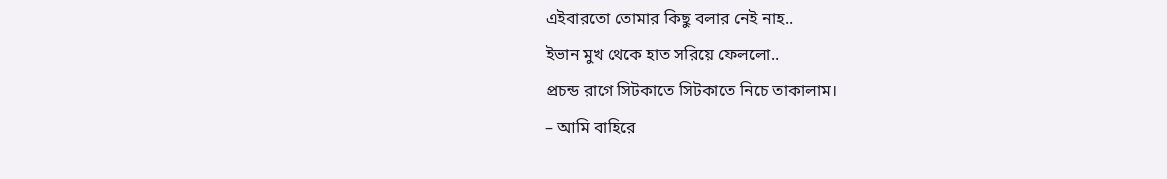এইবারতো তোমার কিছু বলার নেই নাহ..
ইভান মুখ থেকে হাত সরিয়ে ফেললো..
প্রচন্ড রাগে সিটকাতে সিটকাতে নিচে তাকালাম।
– আমি বাহিরে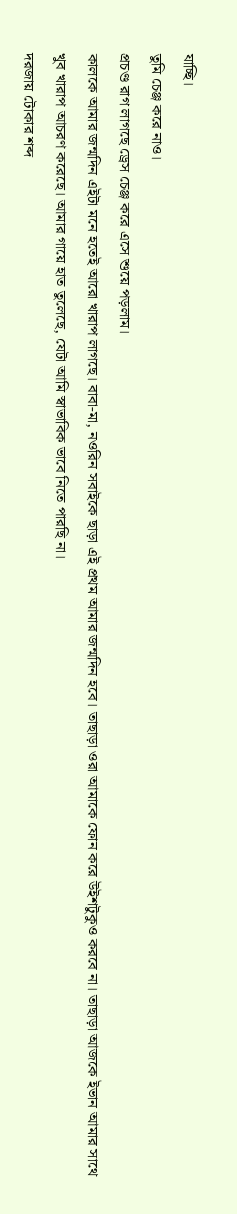যাচ্ছি।
তুমি চেঞ্জ করে নাও।
প্রচণ্ড রাগ লাগছে ড্রেস চেঞ্জ করে এসে শুয়ে পড়লাম।
কালকে আমার জন্মদিন এইটা মনে হতেই আরো খারাপ লাগছে। বাবা-মা, নওরিন সবাইকে ছাড়া এই প্রথম আমার জন্মদিন হবে। তাছাড়া ওরা আমাকে ফোন করে উইশটুকুও করবে না। তাছাড়া আজকে ইভান আমার সাথে খুব খারাপ আচরণ করেছে। আমার গায়ে হাত তুলেছে, যেটা আমি স্বাভাবিক ভাবে নিতে পারছি না।
দরজায় টোকার শব্দ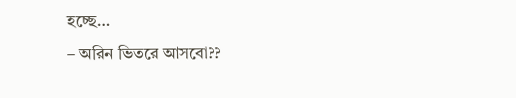হচ্ছে…
– অরিন ভিতরে আসবো??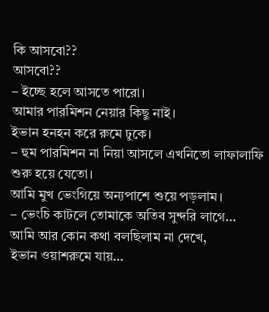কি আসবো??
আসবো??
– ইচ্ছে হলে আসতে পারো।
আমার পারমিশন নেয়ার কিছু নাই।
ইভান হনহন করে রুমে ঢুকে।
– হুম পারমিশন না নিয়া আসলে এখনিতো লাফালাফি শুরু হয়ে যেতো।
আমি মুখ ভেংগিয়ে অন্যপাশে শুয়ে পড়লাম।
– ভেংচি কাটলে তোমাকে অতিব সুন্দরি লাগে…
আমি আর কোন কথা বলছিলাম না দেখে,
ইভান ওয়াশরুমে যায়…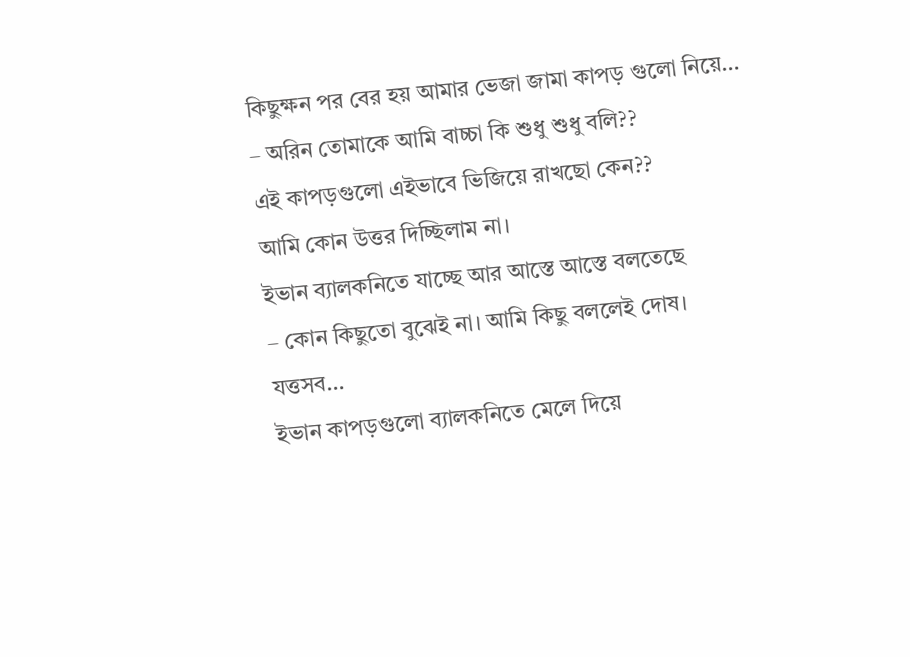কিছুক্ষন পর বের হয় আমার ভেজা জামা কাপড় গুলো নিয়ে…
– অরিন তোমাকে আমি বাচ্চা কি শুধু শুধু বলি??
এই কাপড়গুলো এইভাবে ভিজিয়ে রাখছো কেন??
আমি কোন উত্তর দিচ্ছিলাম না।
ইভান ব্যালকনিতে যাচ্ছে আর আস্তে আস্তে বলতেছে
– কোন কিছুতো বুঝেই না। আমি কিছু বললেই দোষ।
যত্তসব…
ইভান কাপড়গুলো ব্যালকনিতে মেলে দিয়ে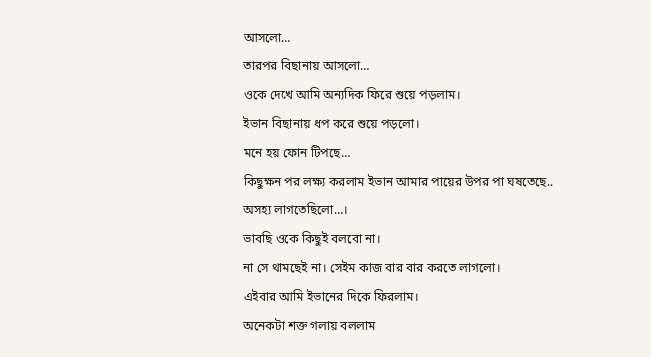আসলো…
তারপর বিছানায় আসলো…
ওকে দেখে আমি অন্যদিক ফিরে শুয়ে পড়লাম।
ইভান বিছানায় ধপ করে শুয়ে পড়লো।
মনে হয় ফোন টিপছে…
কিছুক্ষন পর লক্ষ্য করলাম ইভান আমার পায়ের উপর পা ঘষতেছে..
অসহ্য লাগতেছিলো…।
ভাবছি ওকে কিছুই বলবো না।
না সে থামছেই না। সেইম কাজ বার বার করতে লাগলো।
এইবার আমি ইভানের দিকে ফিরলাম।
অনেকটা শক্ত গলায় বললাম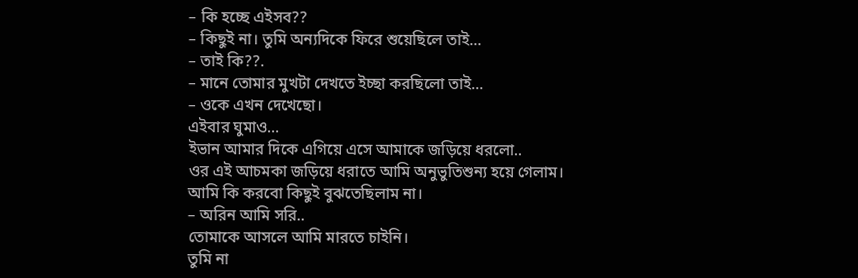– কি হচ্ছে এইসব??
– কিছুই না। তুমি অন্যদিকে ফিরে শুয়েছিলে তাই…
– তাই কি??.
– মানে তোমার মুখটা দেখতে ইচ্ছা করছিলো তাই…
– ওকে এখন দেখেছো।
এইবার ঘুমাও…
ইভান আমার দিকে এগিয়ে এসে আমাকে জড়িয়ে ধরলো..
ওর এই আচমকা জড়িয়ে ধরাতে আমি অনুভুতিশুন্য হয়ে গেলাম।
আমি কি করবো কিছুই বুঝতেছিলাম না।
– অরিন আমি সরি..
তোমাকে আসলে আমি মারতে চাইনি।
তুমি না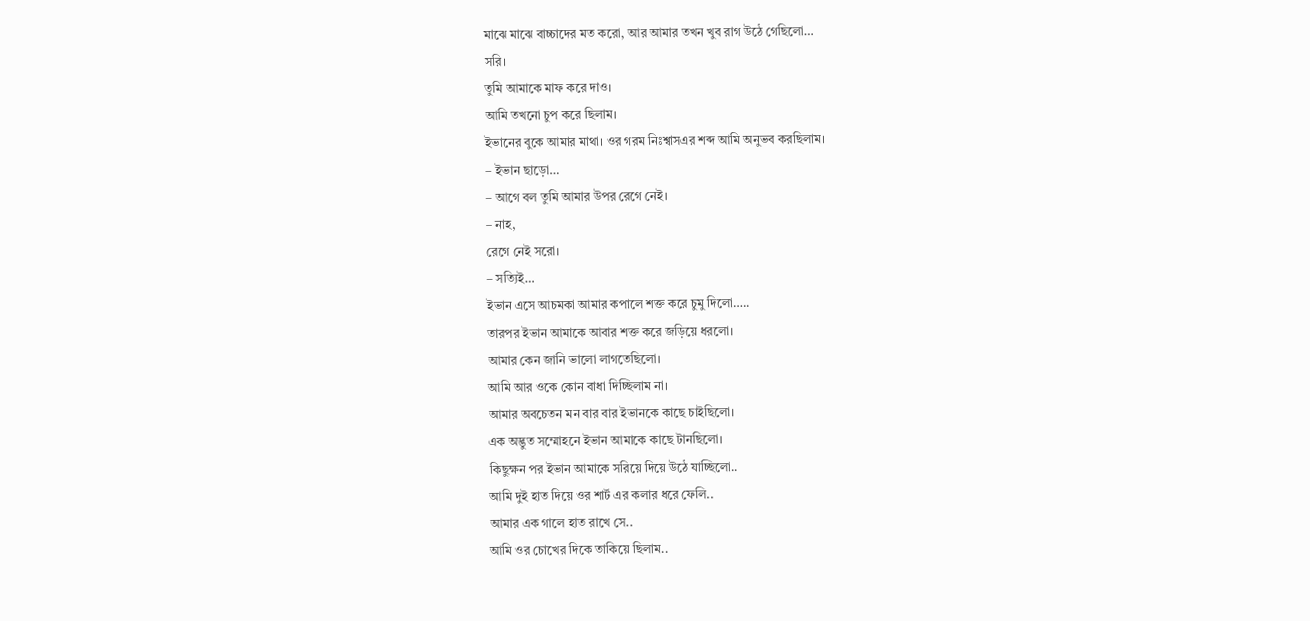মাঝে মাঝে বাচ্চাদের মত করো, আর আমার তখন খুব রাগ উঠে গেছিলো…
সরি।
তুমি আমাকে মাফ করে দাও।
আমি তখনো চুপ করে ছিলাম।
ইভানের বুকে আমার মাথা। ওর গরম নিঃশ্বাসএর শব্দ আমি অনুভব করছিলাম।
– ইভান ছাড়ো…
– আগে বল তুমি আমার উপর রেগে নেই।
– নাহ,
রেগে নেই সরো।
– সত্যিই…
ইভান এসে আচমকা আমার কপালে শক্ত করে চুমু দিলো…..
তারপর ইভান আমাকে আবার শক্ত করে জড়িয়ে ধরলো।
আমার কেন জানি ভালো লাগতেছিলো।
আমি আর ওকে কোন বাধা দিচ্ছিলাম না।
আমার অবচেতন মন বার বার ইভানকে কাছে চাইছিলো।
এক অদ্ভুত সম্মোহনে ইভান আমাকে কাছে টানছিলো।
কিছুক্ষন পর ইভান আমাকে সরিয়ে দিয়ে উঠে যাচ্ছিলো..
আমি দুই হাত দিয়ে ওর শার্ট এর কলার ধরে ফেলি..
আমার এক গালে হাত রাখে সে..
আমি ওর চোখের দিকে তাকিয়ে ছিলাম..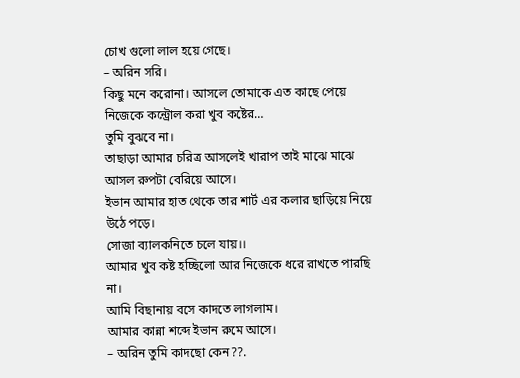চোখ গুলো লাল হয়ে গেছে।
– অরিন সরি।
কিছু মনে করোনা। আসলে তোমাকে এত কাছে পেয়ে নিজেকে কন্ট্রোল করা খুব কষ্টের…
তুমি বুঝবে না।
তাছাড়া আমার চরিত্র আসলেই খারাপ তাই মাঝে মাঝে আসল রুপটা বেরিয়ে আসে।
ইভান আমার হাত থেকে তার শার্ট এর কলার ছাড়িয়ে নিয়ে উঠে পড়ে।
সোজা ব্যালকনিতে চলে যায়।।
আমার খুব কষ্ট হচ্ছিলো আর নিজেকে ধরে রাখতে পারছি না।
আমি বিছানায় বসে কাদতে লাগলাম।
আমার কান্না শব্দে ইভান রুমে আসে।
– অরিন তুমি কাদছো কেন??.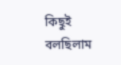কিছুই বলছিলাম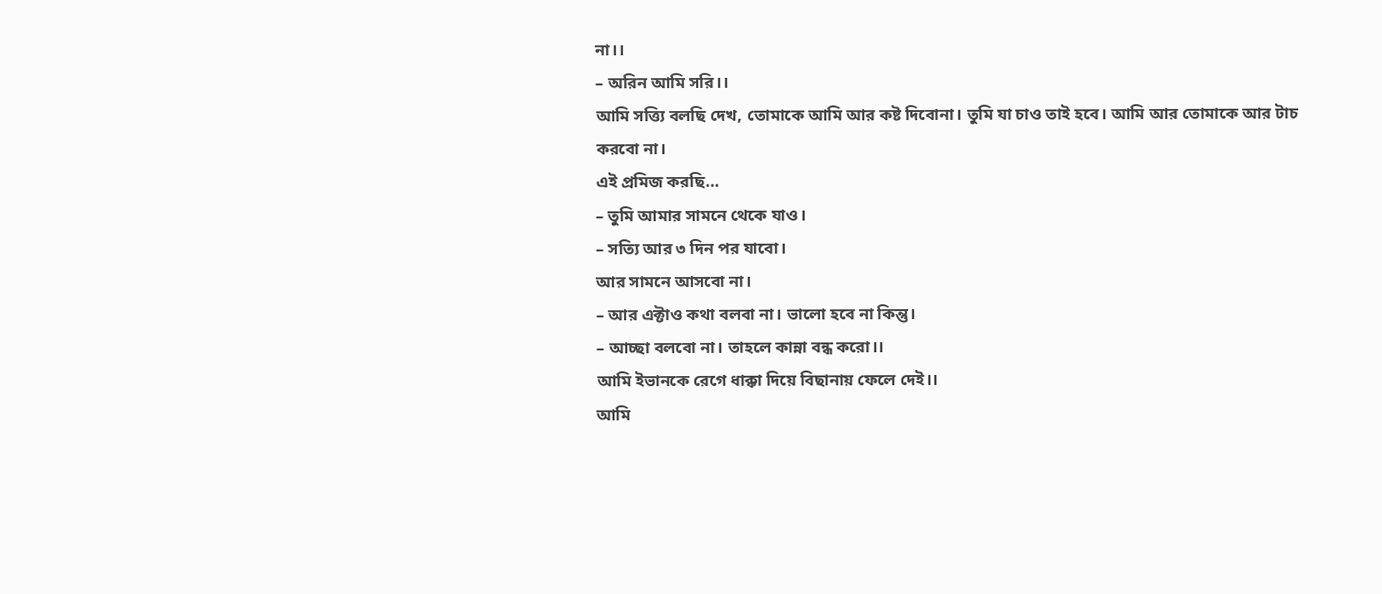না।।
– অরিন আমি সরি।।
আমি সত্ত্যি বলছি দেখ, তোমাকে আমি আর কষ্ট দিবোনা। তুমি যা চাও তাই হবে। আমি আর তোমাকে আর টাচ করবো না।
এই প্রমিজ করছি…
– তুমি আমার সামনে থেকে যাও।
– সত্যি আর ৩ দিন পর যাবো।
আর সামনে আসবো না।
– আর এক্টাও কথা বলবা না। ভালো হবে না কিন্তু।
– আচ্ছা বলবো না। তাহলে কান্না বন্ধ করো।।
আমি ইভানকে রেগে ধাক্কা দিয়ে বিছানায় ফেলে দেই।।
আমি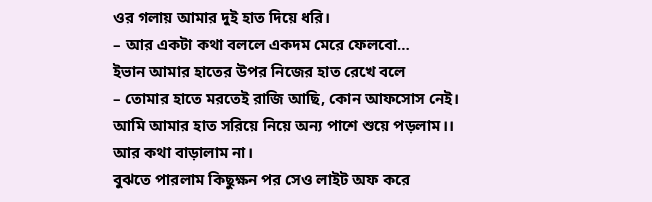ওর গলায় আমার দুই হাত দিয়ে ধরি।
– আর একটা কথা বললে একদম মেরে ফেলবো…
ইভান আমার হাতের উপর নিজের হাত রেখে বলে
– তোমার হাতে মরতেই রাজি আছি, কোন আফসোস নেই।
আমি আমার হাত সরিয়ে নিয়ে অন্য পাশে শুয়ে পড়লাম।।
আর কথা বাড়ালাম না।
বুঝতে পারলাম কিছুক্ষন পর সেও লাইট অফ করে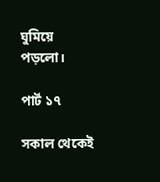ঘুমিয়ে
পড়লো।

পার্ট ১৭

সকাল থেকেই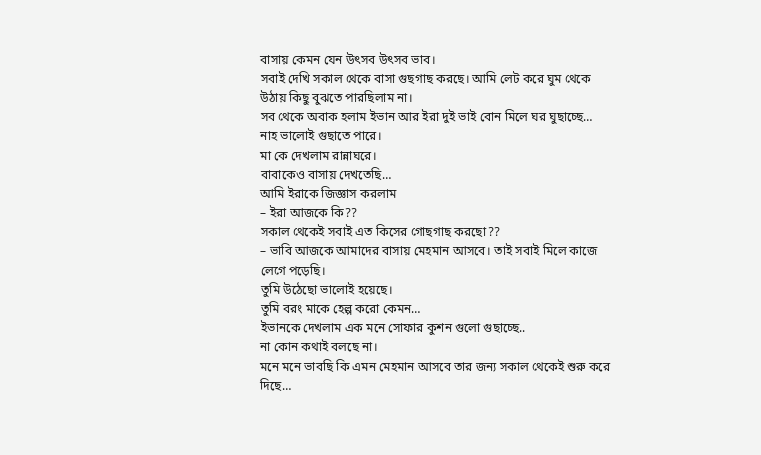বাসায় কেমন যেন উৎসব উৎসব ভাব।
সবাই দেখি সকাল থেকে বাসা গুছগাছ করছে। আমি লেট করে ঘুম থেকে উঠায় কিছু বুঝতে পারছিলাম না।
সব থেকে অবাক হলাম ইভান আর ইরা দুই ভাই বোন মিলে ঘর ঘুছাচ্ছে…
নাহ ভালোই গুছাতে পারে।
মা কে দেখলাম রান্নাঘরে।
বাবাকেও বাসায় দেখতেছি…
আমি ইরাকে জিজ্ঞাস করলাম
– ইরা আজকে কি??
সকাল থেকেই সবাই এত কিসের গোছগাছ করছো??
– ভাবি আজকে আমাদের বাসায় মেহমান আসবে। তাই সবাই মিলে কাজে লেগে পড়েছি।
তুমি উঠেছো ভালোই হয়েছে।
তুমি বরং মাকে হেল্প করো কেমন…
ইভানকে দেখলাম এক মনে সোফার কুশন গুলো গুছাচ্ছে..
না কোন কথাই বলছে না।
মনে মনে ভাবছি কি এমন মেহমান আসবে তার জন্য সকাল থেকেই শুরু করে দিছে…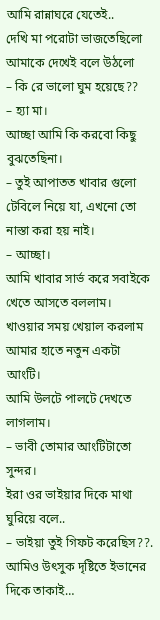আমি রান্নাঘরে যেতেই..
দেখি মা পরোটা ভাজতেছিলো
আমাকে দেখেই বলে উঠলো
– কি রে ভালো ঘুম হয়েছে??
– হ্যা মা।
আচ্ছা আমি কি করবো কিছু বুঝতেছিনা।
– তুই আপাতত খাবার গুলো টেবিলে নিয়ে যা, এখনো তো নাস্তা করা হয় নাই।
– আচ্ছা।
আমি খাবার সার্ভ করে সবাইকে খেতে আসতে বললাম।
খাওয়ার সময় খেয়াল করলাম আমার হাতে নতুন একটা আংটি।
আমি উলটে পালটে দেখতে লাগলাম।
– ভাবী তোমার আংটিটাতো সুন্দর।
ইরা ওর ভাইয়ার দিকে মাথা ঘুরিয়ে বলে..
– ভাইয়া তুই গিফট করেছিস??.
আমিও উৎসুক দৃষ্টিতে ইভানের দিকে তাকাই…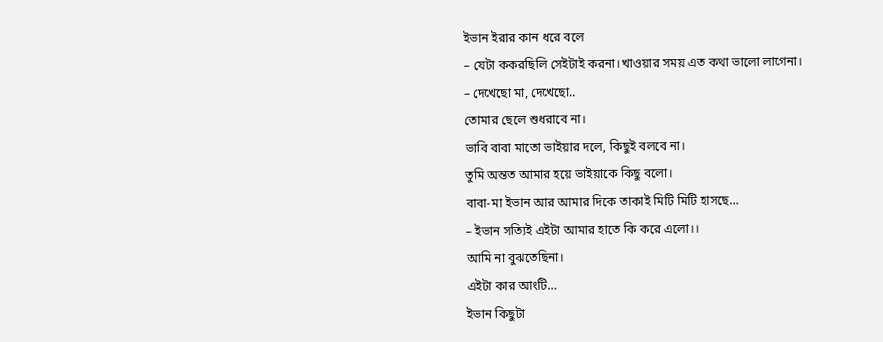ইভান ইরার কান ধরে বলে
– যেটা ককরছিলি সেইটাই করনা।খাওয়ার সময় এত কথা ভালো লাগেনা।
– দেখেছো মা, দেখেছো..
তোমার ছেলে শুধরাবে না।
ভাবি বাবা মাতো ভাইয়ার দলে, কিছুই বলবে না।
তুমি অন্তত আমার হয়ে ভাইয়াকে কিছু বলো।
বাবা-মা ইভান আর আমার দিকে তাকাই মিটি মিটি হাসছে…
– ইভান সত্যিই এইটা আমার হাতে কি করে এলো।।
আমি না বুঝতেছিনা।
এইটা কার আংটি…
ইভান কিছুটা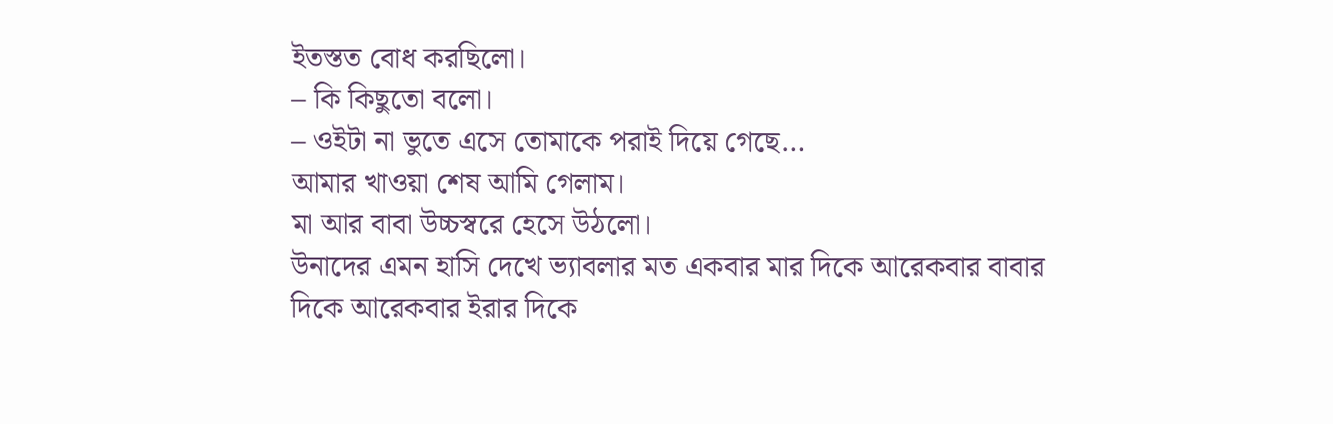ইতস্তত বোধ করছিলো।
– কি কিছুতো বলো।
– ওইটা না ভুতে এসে তোমাকে পরাই দিয়ে গেছে…
আমার খাওয়া শেষ আমি গেলাম।
মা আর বাবা উচ্চস্বরে হেসে উঠলো।
উনাদের এমন হাসি দেখে ভ্যাবলার মত একবার মার দিকে আরেকবার বাবার দিকে আরেকবার ইরার দিকে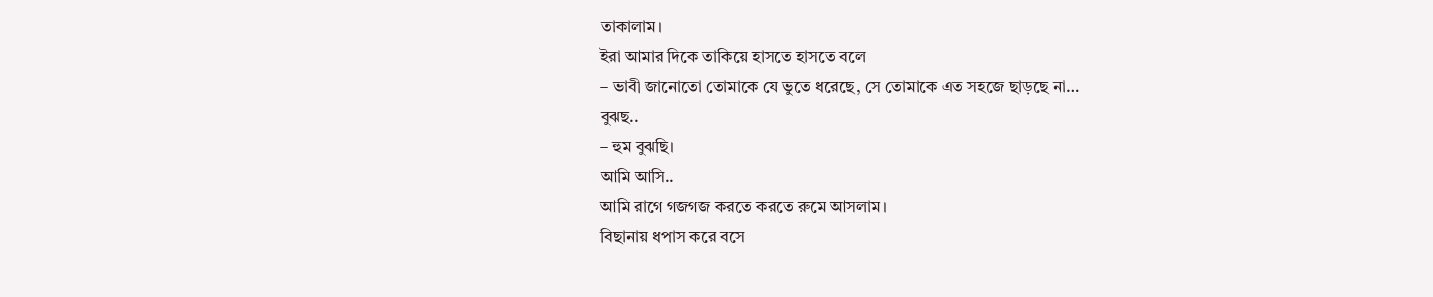তাকালাম।
ইরা আমার দিকে তাকিয়ে হাসতে হাসতে বলে
– ভাবী জানোতো তোমাকে যে ভুতে ধরেছে, সে তোমাকে এত সহজে ছাড়ছে না…
বুঝছ..
– হুম বুঝছি।
আমি আসি..
আমি রাগে গজগজ করতে করতে রুমে আসলাম।
বিছানায় ধপাস করে বসে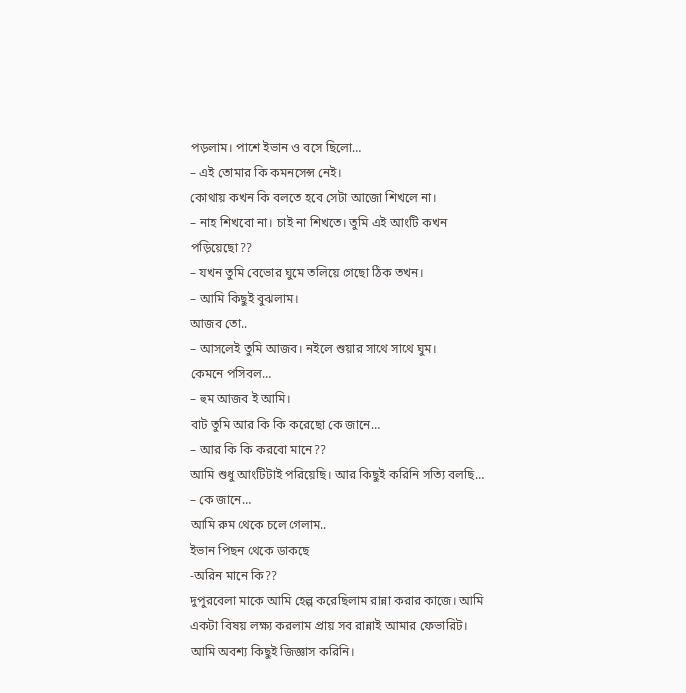পড়লাম। পাশে ইভান ও বসে ছিলো…
– এই তোমার কি কমনসেন্স নেই।
কোথায় কখন কি বলতে হবে সেটা আজো শিখলে না।
– নাহ শিখবো না। চাই না শিখতে। তুমি এই আংটি কখন পড়িয়েছো??
– যখন তুমি বেভোর ঘুমে তলিয়ে গেছো ঠিক তখন।
– আমি কিছুই বুঝলাম।
আজব তো..
– আসলেই তুমি আজব। নইলে শুয়ার সাথে সাথে ঘুম।
কেমনে পসিবল…
– হুম আজব ই আমি।
বাট তুমি আর কি কি করেছো কে জানে…
– আর কি কি করবো মানে??
আমি শুধু আংটিটাই পরিয়েছি। আর কিছুই করিনি সত্যি বলছি…
– কে জানে…
আমি রুম থেকে চলে গেলাম..
ইভান পিছন থেকে ডাকছে
-অরিন মানে কি??
দুপুরবেলা মাকে আমি হেল্প করেছিলাম রান্না করার কাজে। আমি একটা বিষয় লক্ষ্য করলাম প্রায় সব রান্নাই আমার ফেভারিট।
আমি অবশ্য কিছুই জিজ্ঞাস করিনি।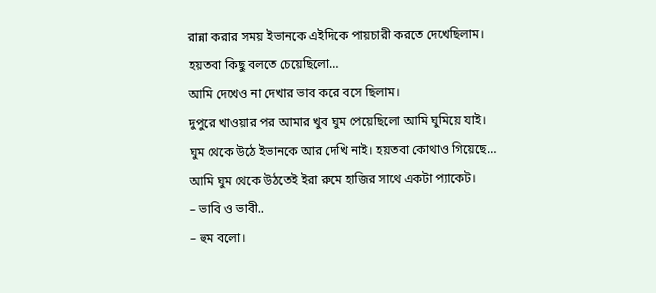রান্না করার সময় ইভানকে এইদিকে পায়চারী করতে দেখেছিলাম।
হয়তবা কিছু বলতে চেয়েছিলো…
আমি দেখেও না দেখার ভাব করে বসে ছিলাম।
দুপুরে খাওয়ার পর আমার খুব ঘুম পেয়েছিলো আমি ঘুমিয়ে যাই।
ঘুম থেকে উঠে ইভানকে আর দেখি নাই। হয়তবা কোথাও গিয়েছে…
আমি ঘুম থেকে উঠতেই ইরা রুমে হাজির সাথে একটা প্যাকেট।
– ভাবি ও ভাবী..
– হুম বলো।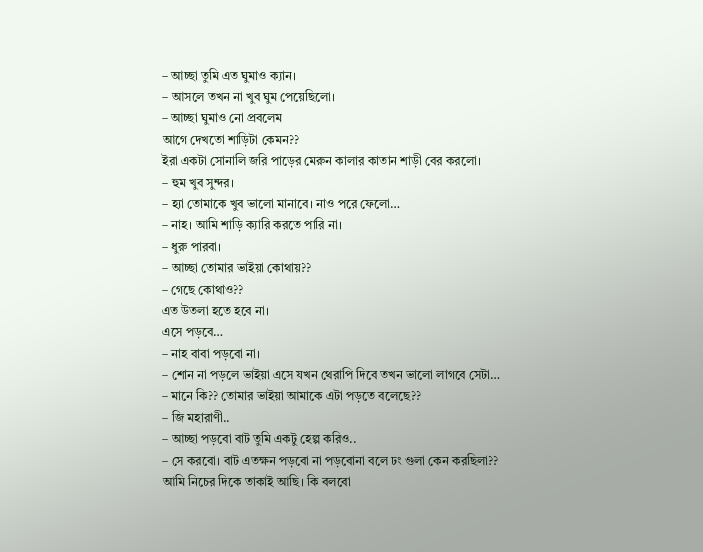– আচ্ছা তুমি এত ঘুমাও ক্যান।
– আসলে তখন না খুব ঘুম পেয়েছিলো।
– আচ্ছা ঘুমাও নো প্রবলেম
আগে দেখতো শাড়িটা কেমন??
ইরা একটা সোনালি জরি পাড়ের মেরুন কালার কাতান শাড়ী বের করলো।
– হুম খুব সুন্দর।
– হ্যা তোমাকে খুব ভালো মানাবে। নাও পরে ফেলো…
– নাহ। আমি শাড়ি ক্যারি করতে পারি না।
– ধুরু পারবা।
– আচ্ছা তোমার ভাইয়া কোথায়??
– গেছে কোথাও??
এত উতলা হতে হবে না।
এসে পড়বে…
– নাহ বাবা পড়বো না।
– শোন না পড়লে ভাইয়া এসে যখন থেরাপি দিবে তখন ভালো লাগবে সেটা…
– মানে কি?? তোমার ভাইয়া আমাকে এটা পড়তে বলেছে??
– জি মহারাণী..
– আচ্ছা পড়বো বাট তুমি একটু হেল্প করিও..
– সে করবো। বাট এতক্ষন পড়বো না পড়বোনা বলে ঢং গুলা কেন করছিলা??
আমি নিচের দিকে তাকাই আছি। কি বলবো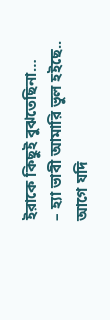ইরাকে কিছুই বুঝতেছিনা…
– হ্যা ভাবী আমারি ভুল হইছে..
আগে যদি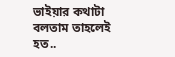ভাইয়ার কথাটা বলতাম তাহলেই হত..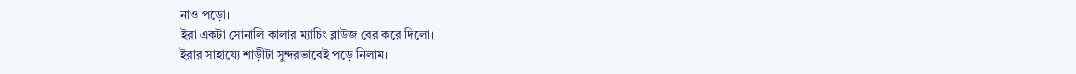নাও পড়ো।
ইরা একটা সোনালি কালার ম্যাচিং ব্লাউজ বের করে দিলো।
ইরার সাহায্যে শাড়ীটা সুন্দরভাবেই পড়ে নিলাম।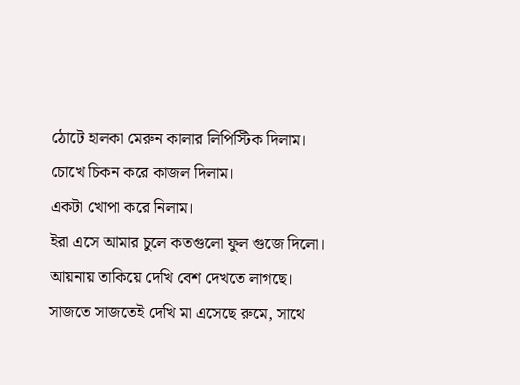ঠোটে হালকা মেরুন কালার লিপিস্টিক দিলাম।
চোখে চিকন করে কাজল দিলাম।
একটা খোপা করে নিলাম।
ইরা এসে আমার চুলে কতগুলো ফুল গুজে দিলো।
আয়নায় তাকিয়ে দেখি বেশ দেখতে লাগছে।
সাজতে সাজতেই দেখি মা এসেছে রুমে, সাথে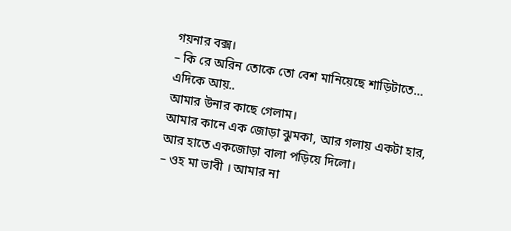গয়নার বক্স।
– কি রে অরিন তোকে তো বেশ মানিয়েছে শাড়িটাতে…
এদিকে আয়..
আমার উনার কাছে গেলাম।
আমার কানে এক জোড়া ঝুমকা, আর গলায় একটা হার, আর হাতে একজোড়া বালা পড়িয়ে দিলো।
– ওহ মা ভাবী । আমার না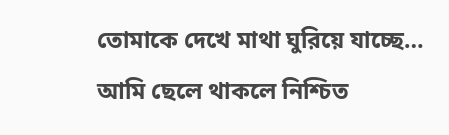তোমাকে দেখে মাথা ঘুরিয়ে যাচ্ছে…
আমি ছেলে থাকলে নিশ্চিত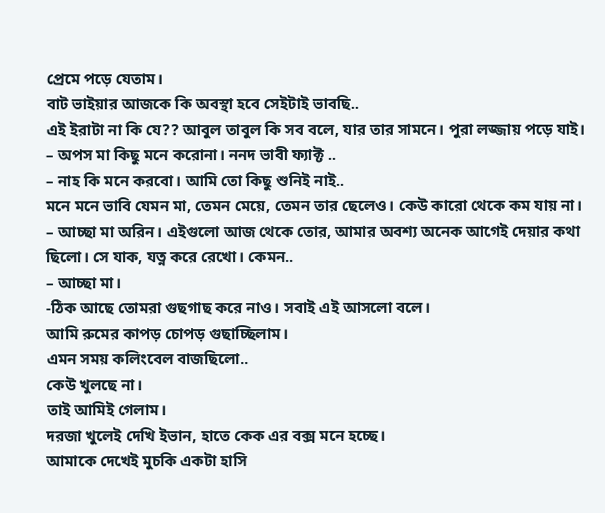প্রেমে পড়ে যেতাম।
বাট ভাইয়ার আজকে কি অবস্থা হবে সেইটাই ভাবছি..
এই ইরাটা না কি যে?? আবুল তাবুল কি সব বলে, যার তার সামনে। পুরা লজ্জায় পড়ে যাই।
– অপস মা কিছু মনে করোনা। ননদ ভাবী ফ্যাক্ট ..
– নাহ কি মনে করবো। আমি তো কিছু শুনিই নাই..
মনে মনে ভাবি যেমন মা, তেমন মেয়ে, তেমন তার ছেলেও। কেউ কারো থেকে কম যায় না।
– আচ্ছা মা অরিন। এইগুলো আজ থেকে তোর, আমার অবশ্য অনেক আগেই দেয়ার কথা ছিলো। সে যাক, যত্ন করে রেখো। কেমন..
– আচ্ছা মা।
-ঠিক আছে তোমরা গুছগাছ করে নাও। সবাই এই আসলো বলে।
আমি রুমের কাপড় চোপড় গুছাচ্ছিলাম।
এমন সময় কলিংবেল বাজছিলো..
কেউ খুলছে না।
তাই আমিই গেলাম।
দরজা খুলেই দেখি ইভান, হাতে কেক এর বক্স মনে হচ্ছে।
আমাকে দেখেই মুচকি একটা হাসি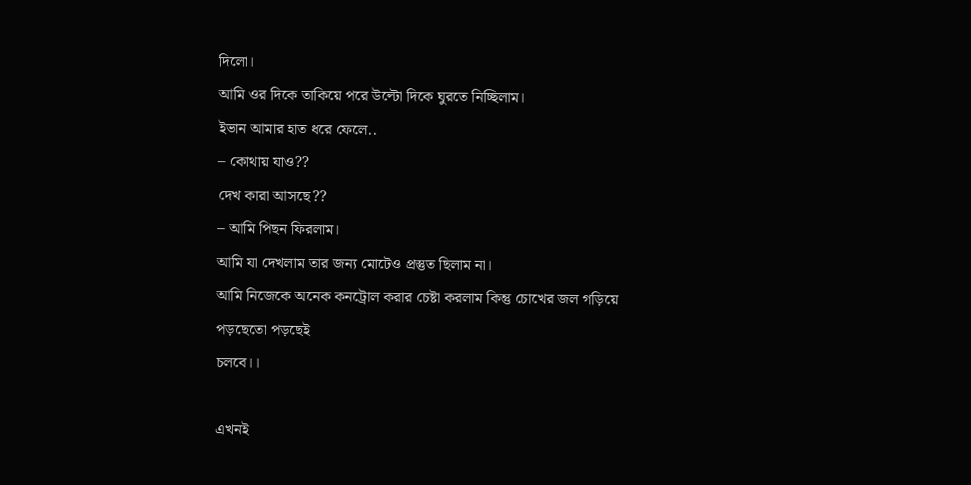দিলো।
আমি ওর দিকে তাকিয়ে পরে উল্টো দিকে ঘুরতে নিচ্ছিলাম।
ইভান আমার হাত ধরে ফেলে..
– কোথায় যাও??
দেখ কারা আসছে??
– আমি পিছন ফিরলাম।
আমি যা দেখলাম তার জন্য মোটেও প্রস্তুত ছিলাম না।
আমি নিজেকে অনেক কনট্রোল করার চেষ্টা করলাম কিন্তু চোখের জল গড়িয়ে পড়ছেতো পড়ছেই
চলবে।।

এখনই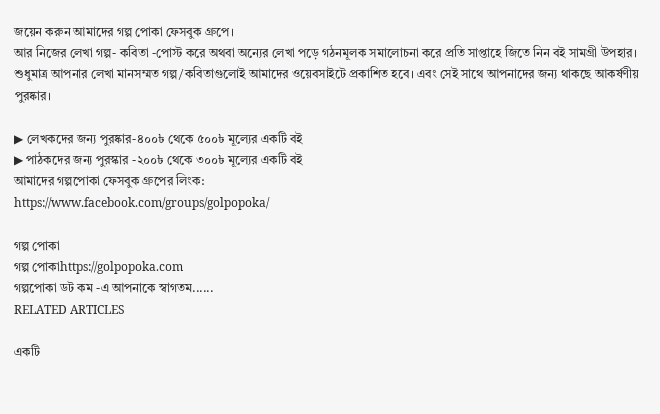জয়েন করুন আমাদের গল্প পোকা ফেসবুক গ্রুপে।
আর নিজের লেখা গল্প- কবিতা -পোস্ট করে অথবা অন্যের লেখা পড়ে গঠনমূলক সমালোচনা করে প্রতি সাপ্তাহে জিতে নিন বই সামগ্রী উপহার।
শুধুমাত্র আপনার লেখা মানসম্মত গল্প/কবিতাগুলোই আমাদের ওয়েবসাইটে প্রকাশিত হবে। এবং সেই সাথে আপনাদের জন্য থাকছে আকর্ষণীয় পুরষ্কার।

▶ লেখকদের জন্য পুরষ্কার-৪০০৳ থেকে ৫০০৳ মূল্যের একটি বই
▶ পাঠকদের জন্য পুরস্কার -২০০৳ থেকে ৩০০৳ মূল্যের একটি বই
আমাদের গল্পপোকা ফেসবুক গ্রুপের লিংক:
https://www.facebook.com/groups/golpopoka/

গল্প পোকা
গল্প পোকাhttps://golpopoka.com
গল্পপোকা ডট কম -এ আপনাকে স্বাগতম......
RELATED ARTICLES

একটি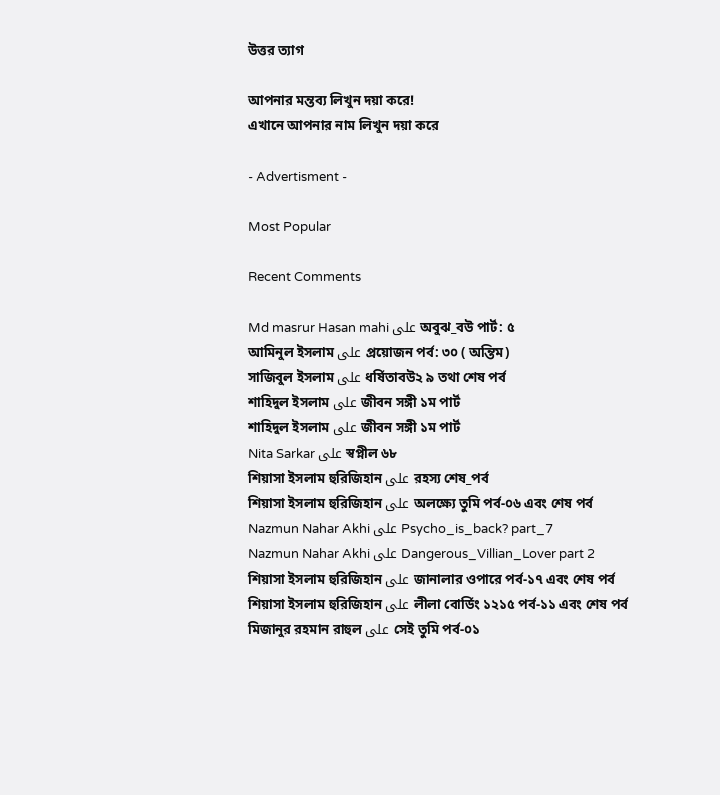উত্তর ত্যাগ

আপনার মন্তব্য লিখুন দয়া করে!
এখানে আপনার নাম লিখুন দয়া করে

- Advertisment -

Most Popular

Recent Comments

Md masrur Hasan mahi على অবুঝ_বউ পার্ট: ৫
আমিনুল ইসলাম على প্রয়োজন পর্ব: ৩০ ( অন্তিম)
সাজিবুল ইসলাম على ধর্ষিতাবউ২ ৯ তথা শেষ পর্ব
শাহিদুল ইসলাম على জীবন সঙ্গী ১ম পার্ট
শাহিদুল ইসলাম على জীবন সঙ্গী ১ম পার্ট
Nita Sarkar على স্বপ্নীল ৬৮
শিয়াসা ইসলাম হুরিজিহান على রহস্য শেষ_পর্ব
শিয়াসা ইসলাম হুরিজিহান على অলক্ষ্যে তুমি পর্ব-০৬ এবং শেষ পর্ব
Nazmun Nahar Akhi على Psycho_is_back? part_7
Nazmun Nahar Akhi على Dangerous_Villian_Lover part 2
শিয়াসা ইসলাম হুরিজিহান على জানালার ওপারে পর্ব-১৭ এবং শেষ পর্ব
শিয়াসা ইসলাম হুরিজিহান على লীলা বোর্ডিং ১২১৫ পর্ব-১১ এবং শেষ পর্ব
মিজানুর রহমান রাহুল على সেই তুমি পর্ব-০১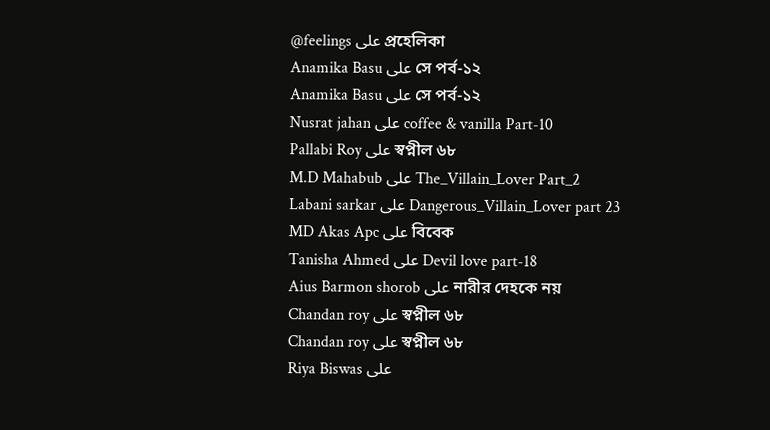@feelings على প্রহেলিকা
Anamika Basu على সে পর্ব-১২
Anamika Basu على সে পর্ব-১২
Nusrat jahan على coffee & vanilla Part-10
Pallabi Roy على স্বপ্নীল ৬৮
M.D Mahabub على The_Villain_Lover Part_2
Labani sarkar على Dangerous_Villain_Lover part 23
MD Akas Apc على বিবেক
Tanisha Ahmed على Devil love part-18
Aius Barmon shorob على নারীর দেহকে নয়
Chandan roy على স্বপ্নীল ৬৮
Chandan roy على স্বপ্নীল ৬৮
Riya Biswas على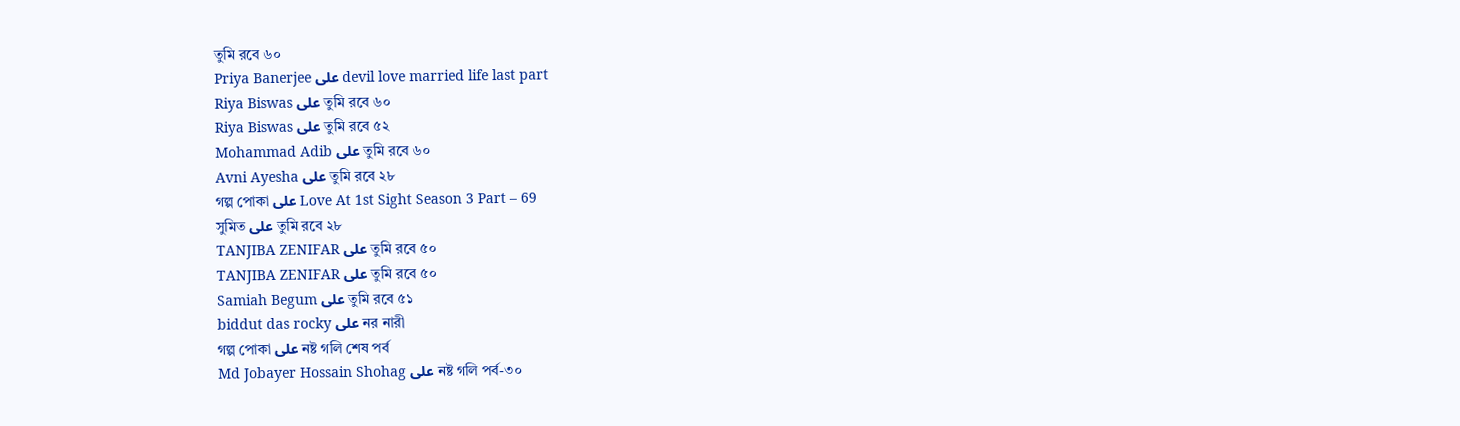তুমি রবে ৬০
Priya Banerjee على devil love married life last part
Riya Biswas على তুমি রবে ৬০
Riya Biswas على তুমি রবে ৫২
Mohammad Adib على তুমি রবে ৬০
Avni Ayesha على তুমি রবে ২৮
গল্প পোকা على Love At 1st Sight Season 3 Part – 69
সুমিত على তুমি রবে ২৮
TANJIBA ZENIFAR على তুমি রবে ৫০
TANJIBA ZENIFAR على তুমি রবে ৫০
Samiah Begum على তুমি রবে ৫১
biddut das rocky على নর নারী
গল্প পোকা على নষ্ট গলি শেষ পর্ব
Md Jobayer Hossain Shohag على নষ্ট গলি পর্ব-৩০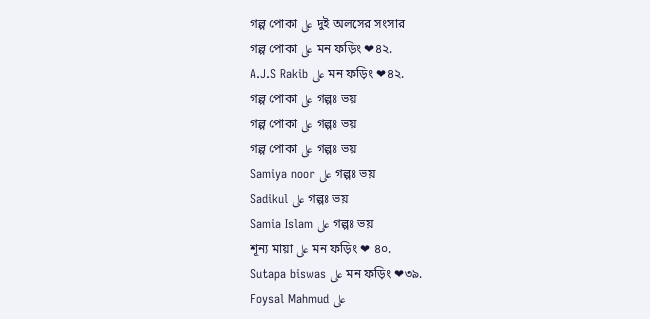গল্প পোকা على দুই অলসের সংসার
গল্প পোকা على মন ফড়িং ❤৪২.
A.J.S Rakib على মন ফড়িং ❤৪২.
গল্প পোকা على গল্পঃ ভয়
গল্প পোকা على গল্পঃ ভয়
গল্প পোকা على গল্পঃ ভয়
Samiya noor على গল্পঃ ভয়
Sadikul على গল্পঃ ভয়
Samia Islam على গল্পঃ ভয়
শূন্য মায়া على মন ফড়িং ❤ ৪০.
Sutapa biswas على মন ফড়িং ❤৩৯.
Foysal Mahmud على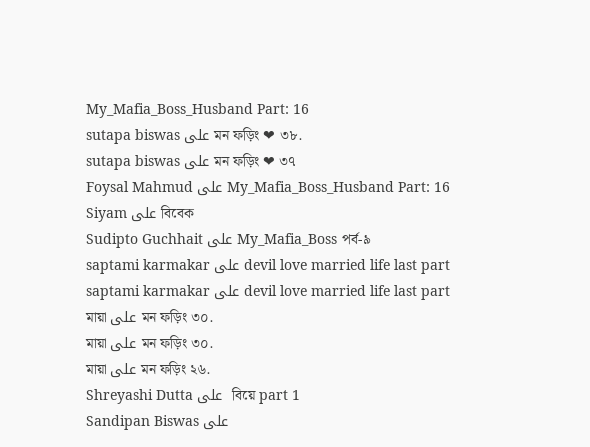My_Mafia_Boss_Husband Part: 16
sutapa biswas على মন ফড়িং ❤ ৩৮.
sutapa biswas على মন ফড়িং ❤ ৩৭
Foysal Mahmud على My_Mafia_Boss_Husband Part: 16
Siyam على বিবেক
Sudipto Guchhait على My_Mafia_Boss পর্ব-৯
saptami karmakar على devil love married life last part
saptami karmakar على devil love married life last part
মায়া على মন ফড়িং ৩০.
মায়া على মন ফড়িং ৩০.
মায়া على মন ফড়িং ২৬.
Shreyashi Dutta على  বিয়ে part 1
Sandipan Biswas على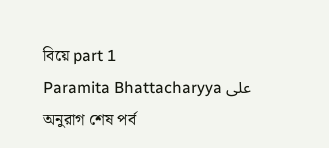বিয়ে part 1
Paramita Bhattacharyya على অনুরাগ শেষ পর্ব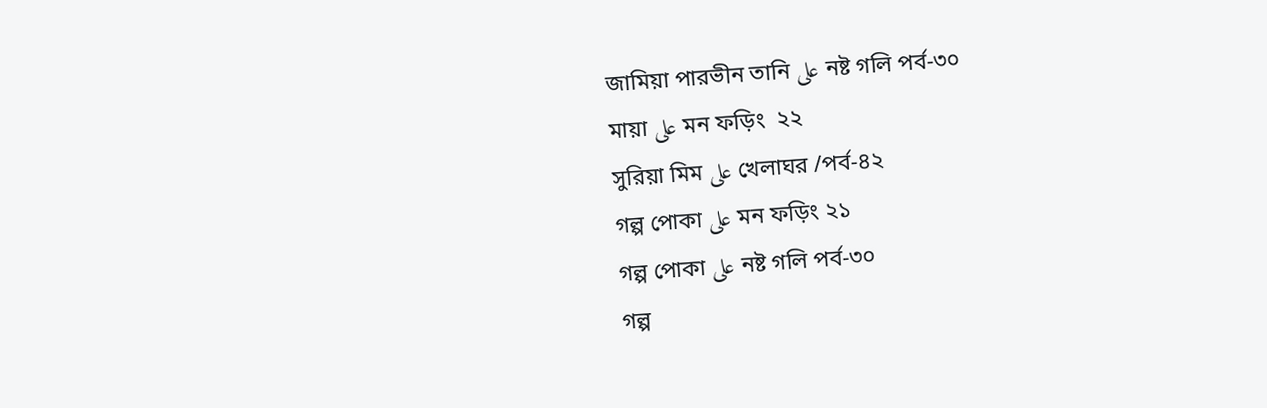জামিয়া পারভীন তানি على নষ্ট গলি পর্ব-৩০
মায়া على মন ফড়িং  ২২
সুরিয়া মিম على খেলাঘর /পর্ব-৪২
গল্প পোকা على মন ফড়িং ২১
গল্প পোকা على নষ্ট গলি পর্ব-৩০
গল্প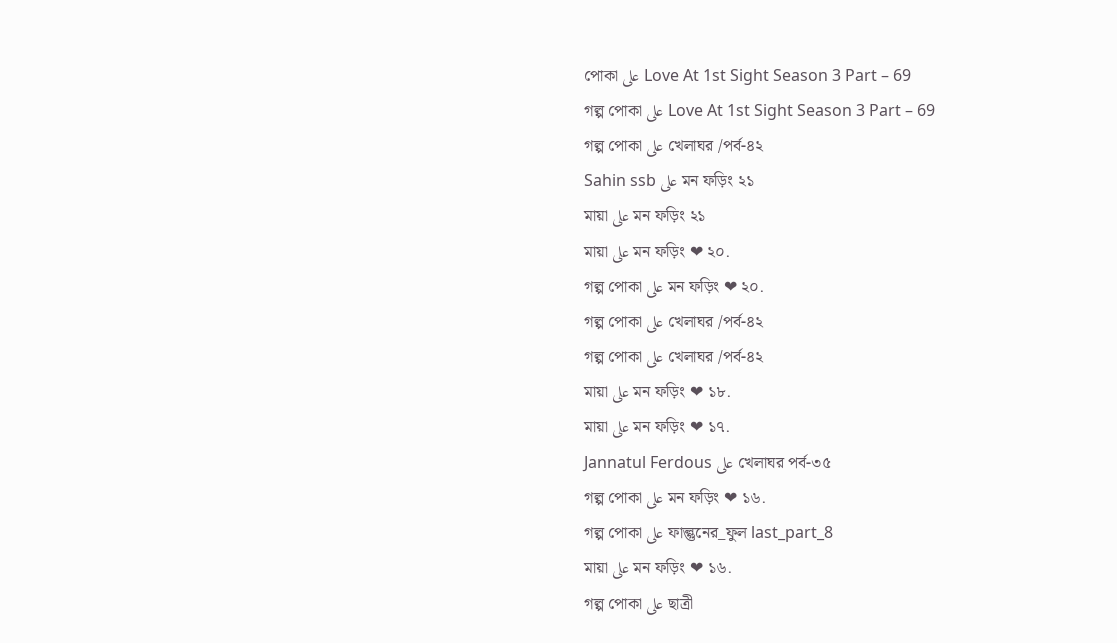পোকা على Love At 1st Sight Season 3 Part – 69
গল্প পোকা على Love At 1st Sight Season 3 Part – 69
গল্প পোকা على খেলাঘর /পর্ব-৪২
Sahin ssb على মন ফড়িং ২১
মায়া على মন ফড়িং ২১
মায়া على মন ফড়িং ❤ ২০.
গল্প পোকা على মন ফড়িং ❤ ২০.
গল্প পোকা على খেলাঘর /পর্ব-৪২
গল্প পোকা على খেলাঘর /পর্ব-৪২
মায়া على মন ফড়িং ❤ ১৮.
মায়া على মন ফড়িং ❤ ১৭.
Jannatul Ferdous على খেলাঘর পর্ব-৩৫
গল্প পোকা على মন ফড়িং ❤ ১৬.
গল্প পোকা على ফাল্গুনের_ফুল last_part_8
মায়া على মন ফড়িং ❤ ১৬.
গল্প পোকা على ছাত্রী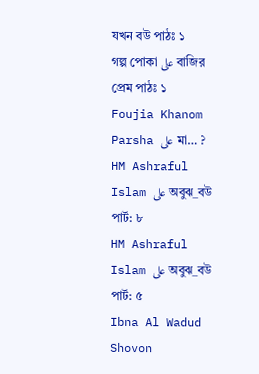যখন বউ পাঠঃ ১
গল্প পোকা على বাজির প্রেম পাঠঃ ১
Foujia Khanom Parsha على মা… ?
HM Ashraful Islam على অবুঝ_বউ পার্ট: ৮
HM Ashraful Islam على অবুঝ_বউ পার্ট: ৫
Ibna Al Wadud Shovon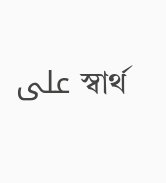على স্বার্থ